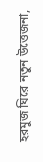হরমুজ ঘিরে নতুন উত্তেজনা,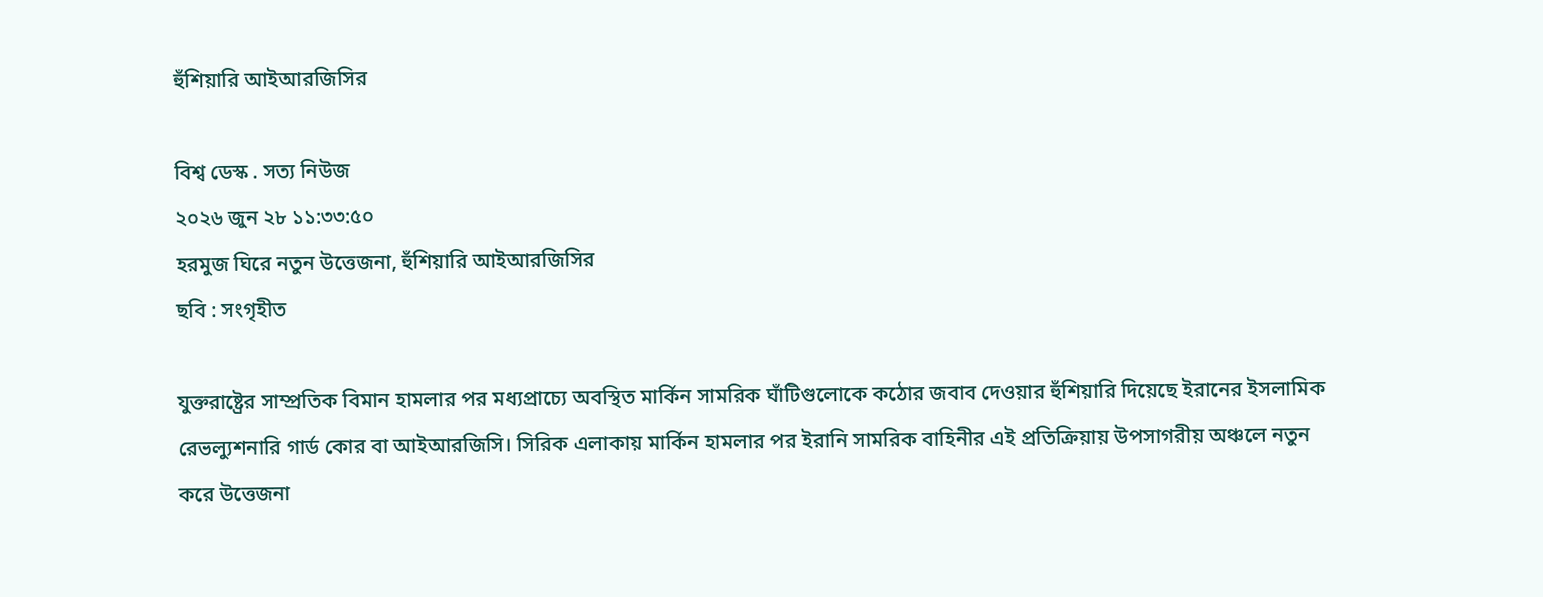হুঁশিয়ারি আইআরজিসির

বিশ্ব ডেস্ক . সত্য নিউজ
২০২৬ জুন ২৮ ১১:৩৩:৫০
হরমুজ ঘিরে নতুন উত্তেজনা, হুঁশিয়ারি আইআরজিসির
ছবি : সংগৃহীত

যুক্তরাষ্ট্রের সাম্প্রতিক বিমান হামলার পর মধ্যপ্রাচ্যে অবস্থিত মার্কিন সামরিক ঘাঁটিগুলোকে কঠোর জবাব দেওয়ার হুঁশিয়ারি দিয়েছে ইরানের ইসলামিক রেভল্যুশনারি গার্ড কোর বা আইআরজিসি। সিরিক এলাকায় মার্কিন হামলার পর ইরানি সামরিক বাহিনীর এই প্রতিক্রিয়ায় উপসাগরীয় অঞ্চলে নতুন করে উত্তেজনা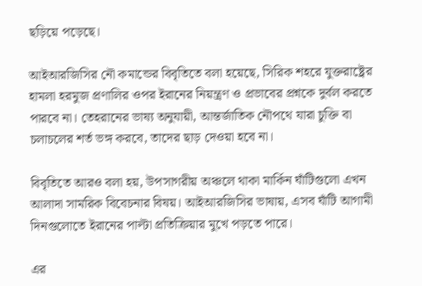ছড়িয়ে পড়েছে।

আইআরজিসির নৌ কমান্ডের বিবৃতিতে বলা হয়েছে, সিরিক শহরে যুক্তরাষ্ট্রের হামলা হরমুজ প্রণালির ওপর ইরানের নিয়ন্ত্রণ ও প্রভাবের প্রশ্নকে দুর্বল করতে পারবে না। তেহরানের ভাষ্য অনুযায়ী, আন্তর্জাতিক নৌপথে যারা চুক্তি বা চলাচলের শর্ত ভঙ্গ করবে, তাদের ছাড় দেওয়া হবে না।

বিবৃতিতে আরও বলা হয়, উপসাগরীয় অঞ্চলে থাকা মার্কিন ঘাঁটিগুলো এখন আলাদা সামরিক বিবেচনার বিষয়। আইআরজিসির ভাষায়, এসব ঘাঁটি আগামী দিনগুলোতে ইরানের পাল্টা প্রতিক্রিয়ার মুখে পড়তে পারে।

এর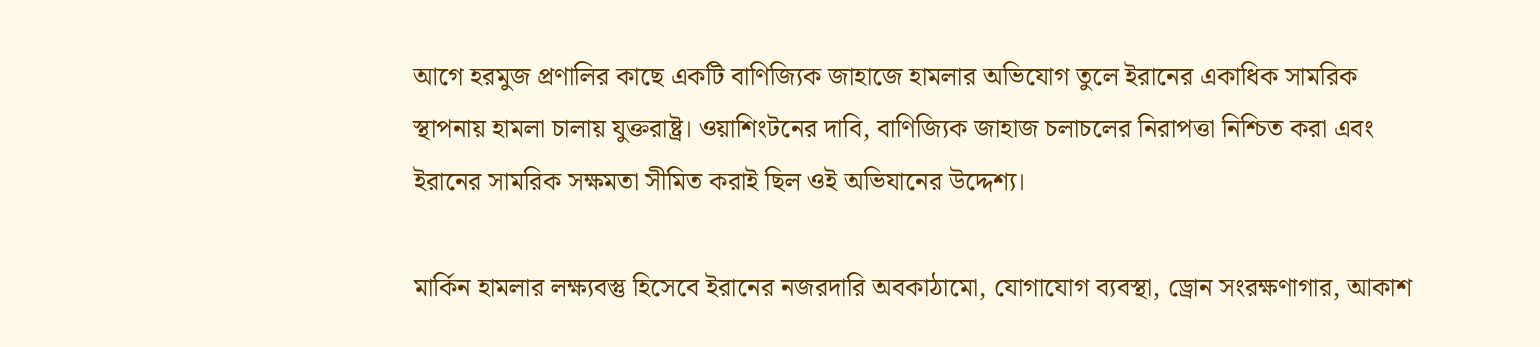আগে হরমুজ প্রণালির কাছে একটি বাণিজ্যিক জাহাজে হামলার অভিযোগ তুলে ইরানের একাধিক সামরিক স্থাপনায় হামলা চালায় যুক্তরাষ্ট্র। ওয়াশিংটনের দাবি, বাণিজ্যিক জাহাজ চলাচলের নিরাপত্তা নিশ্চিত করা এবং ইরানের সামরিক সক্ষমতা সীমিত করাই ছিল ওই অভিযানের উদ্দেশ্য।

মার্কিন হামলার লক্ষ্যবস্তু হিসেবে ইরানের নজরদারি অবকাঠামো, যোগাযোগ ব্যবস্থা, ড্রোন সংরক্ষণাগার, আকাশ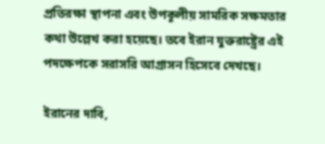প্রতিরক্ষা স্থাপনা এবং উপকূলীয় সামরিক সক্ষমতার কথা উল্লেখ করা হয়েছে। তবে ইরান যুক্তরাষ্ট্রের এই পদক্ষেপকে সরাসরি আগ্রাসন হিসেবে দেখছে।

ইরানের দাবি,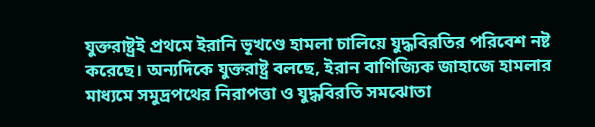যুক্তরাষ্ট্রই প্রথমে ইরানি ভূখণ্ডে হামলা চালিয়ে যুদ্ধবিরতির পরিবেশ নষ্ট করেছে। অন্যদিকে যুক্তরাষ্ট্র বলছে, ইরান বাণিজ্যিক জাহাজে হামলার মাধ্যমে সমুদ্রপথের নিরাপত্তা ও যুদ্ধবিরতি সমঝোতা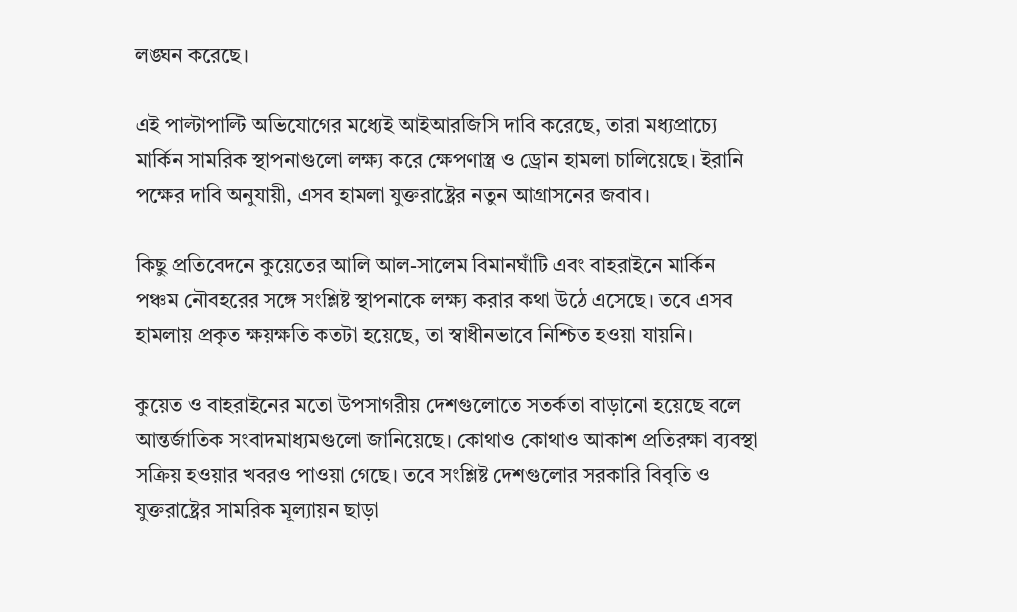লঙ্ঘন করেছে।

এই পাল্টাপাল্টি অভিযোগের মধ্যেই আইআরজিসি দাবি করেছে, তারা মধ্যপ্রাচ্যে মার্কিন সামরিক স্থাপনাগুলো লক্ষ্য করে ক্ষেপণাস্ত্র ও ড্রোন হামলা চালিয়েছে। ইরানি পক্ষের দাবি অনুযায়ী, এসব হামলা যুক্তরাষ্ট্রের নতুন আগ্রাসনের জবাব।

কিছু প্রতিবেদনে কুয়েতের আলি আল-সালেম বিমানঘাঁটি এবং বাহরাইনে মার্কিন পঞ্চম নৌবহরের সঙ্গে সংশ্লিষ্ট স্থাপনাকে লক্ষ্য করার কথা উঠে এসেছে। তবে এসব হামলায় প্রকৃত ক্ষয়ক্ষতি কতটা হয়েছে, তা স্বাধীনভাবে নিশ্চিত হওয়া যায়নি।

কুয়েত ও বাহরাইনের মতো উপসাগরীয় দেশগুলোতে সতর্কতা বাড়ানো হয়েছে বলে আন্তর্জাতিক সংবাদমাধ্যমগুলো জানিয়েছে। কোথাও কোথাও আকাশ প্রতিরক্ষা ব্যবস্থা সক্রিয় হওয়ার খবরও পাওয়া গেছে। তবে সংশ্লিষ্ট দেশগুলোর সরকারি বিবৃতি ও যুক্তরাষ্ট্রের সামরিক মূল্যায়ন ছাড়া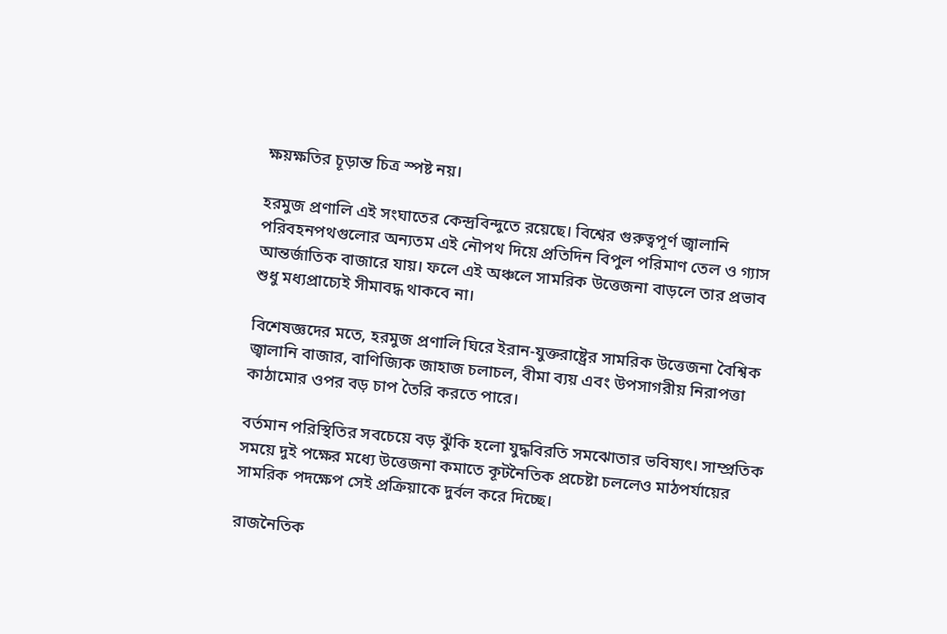ক্ষয়ক্ষতির চূড়ান্ত চিত্র স্পষ্ট নয়।

হরমুজ প্রণালি এই সংঘাতের কেন্দ্রবিন্দুতে রয়েছে। বিশ্বের গুরুত্বপূর্ণ জ্বালানি পরিবহনপথগুলোর অন্যতম এই নৌপথ দিয়ে প্রতিদিন বিপুল পরিমাণ তেল ও গ্যাস আন্তর্জাতিক বাজারে যায়। ফলে এই অঞ্চলে সামরিক উত্তেজনা বাড়লে তার প্রভাব শুধু মধ্যপ্রাচ্যেই সীমাবদ্ধ থাকবে না।

বিশেষজ্ঞদের মতে, হরমুজ প্রণালি ঘিরে ইরান-যুক্তরাষ্ট্রের সামরিক উত্তেজনা বৈশ্বিক জ্বালানি বাজার, বাণিজ্যিক জাহাজ চলাচল, বীমা ব্যয় এবং উপসাগরীয় নিরাপত্তা কাঠামোর ওপর বড় চাপ তৈরি করতে পারে।

বর্তমান পরিস্থিতির সবচেয়ে বড় ঝুঁকি হলো যুদ্ধবিরতি সমঝোতার ভবিষ্যৎ। সাম্প্রতিক সময়ে দুই পক্ষের মধ্যে উত্তেজনা কমাতে কূটনৈতিক প্রচেষ্টা চললেও মাঠপর্যায়ের সামরিক পদক্ষেপ সেই প্রক্রিয়াকে দুর্বল করে দিচ্ছে।

রাজনৈতিক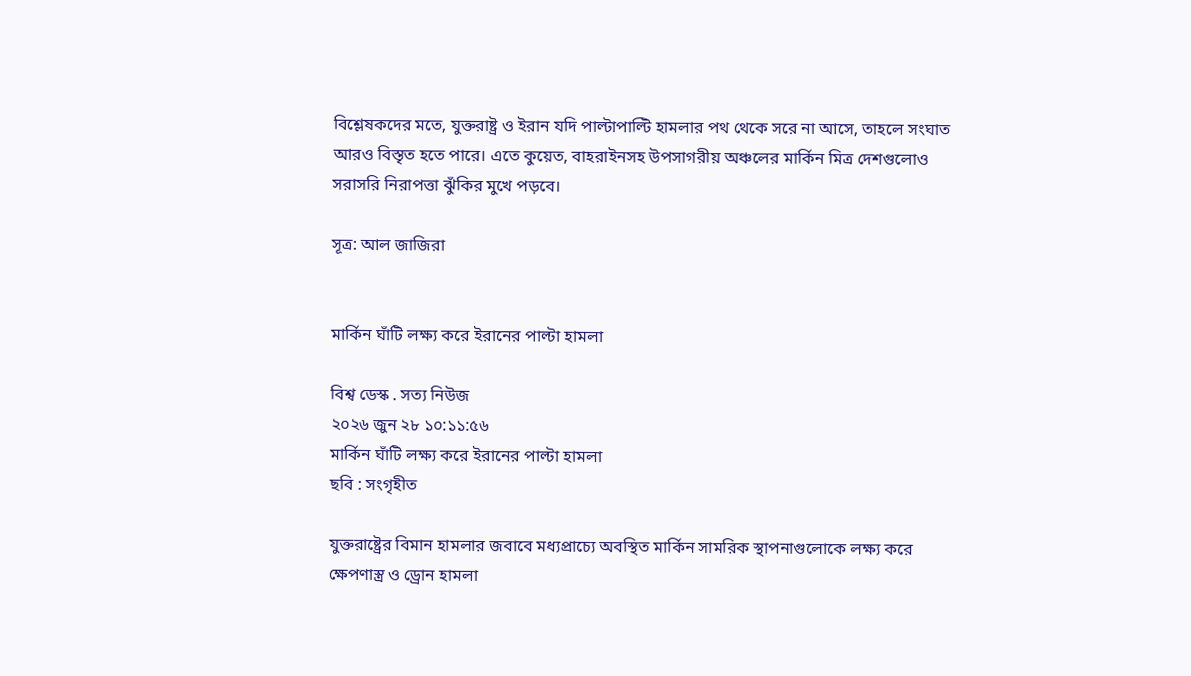বিশ্লেষকদের মতে, যুক্তরাষ্ট্র ও ইরান যদি পাল্টাপাল্টি হামলার পথ থেকে সরে না আসে, তাহলে সংঘাত আরও বিস্তৃত হতে পারে। এতে কুয়েত, বাহরাইনসহ উপসাগরীয় অঞ্চলের মার্কিন মিত্র দেশগুলোও সরাসরি নিরাপত্তা ঝুঁকির মুখে পড়বে।

সূত্র: আল জাজিরা


মার্কিন ঘাঁটি লক্ষ্য করে ইরানের পাল্টা হামলা

বিশ্ব ডেস্ক . সত্য নিউজ
২০২৬ জুন ২৮ ১০:১১:৫৬
মার্কিন ঘাঁটি লক্ষ্য করে ইরানের পাল্টা হামলা
ছবি : সংগৃহীত

যুক্তরাষ্ট্রের বিমান হামলার জবাবে মধ্যপ্রাচ্যে অবস্থিত মার্কিন সামরিক স্থাপনাগুলোকে লক্ষ্য করে ক্ষেপণাস্ত্র ও ড্রোন হামলা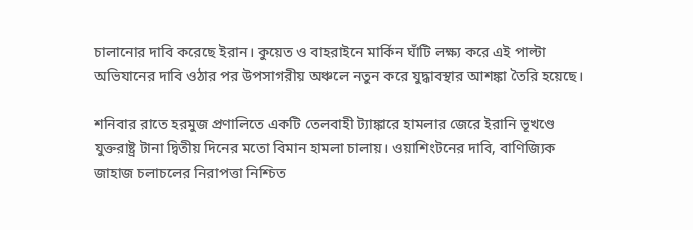চালানোর দাবি করেছে ইরান। কুয়েত ও বাহরাইনে মার্কিন ঘাঁটি লক্ষ্য করে এই পাল্টা অভিযানের দাবি ওঠার পর উপসাগরীয় অঞ্চলে নতুন করে যুদ্ধাবস্থার আশঙ্কা তৈরি হয়েছে।

শনিবার রাতে হরমুজ প্রণালিতে একটি তেলবাহী ট্যাঙ্কারে হামলার জেরে ইরানি ভূখণ্ডে যুক্তরাষ্ট্র টানা দ্বিতীয় দিনের মতো বিমান হামলা চালায়। ওয়াশিংটনের দাবি, বাণিজ্যিক জাহাজ চলাচলের নিরাপত্তা নিশ্চিত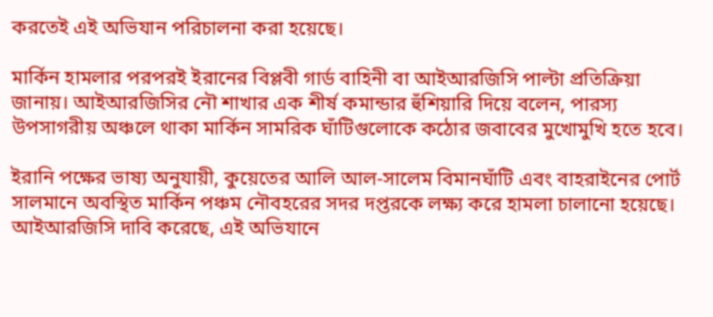করতেই এই অভিযান পরিচালনা করা হয়েছে।

মার্কিন হামলার পরপরই ইরানের বিপ্লবী গার্ড বাহিনী বা আইআরজিসি পাল্টা প্রতিক্রিয়া জানায়। আইআরজিসির নৌ শাখার এক শীর্ষ কমান্ডার হুঁশিয়ারি দিয়ে বলেন, পারস্য উপসাগরীয় অঞ্চলে থাকা মার্কিন সামরিক ঘাঁটিগুলোকে কঠোর জবাবের মুখোমুখি হতে হবে।

ইরানি পক্ষের ভাষ্য অনুযায়ী, কুয়েতের আলি আল-সালেম বিমানঘাঁটি এবং বাহরাইনের পোর্ট সালমানে অবস্থিত মার্কিন পঞ্চম নৌবহরের সদর দপ্তরকে লক্ষ্য করে হামলা চালানো হয়েছে। আইআরজিসি দাবি করেছে, এই অভিযানে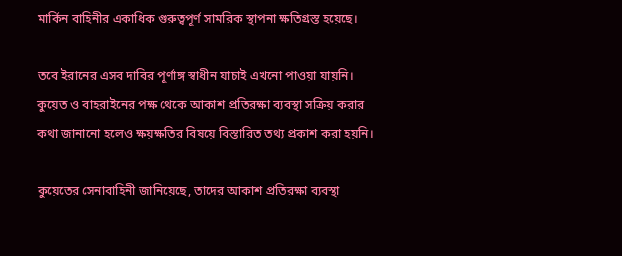মার্কিন বাহিনীর একাধিক গুরুত্বপূর্ণ সামরিক স্থাপনা ক্ষতিগ্রস্ত হয়েছে।

তবে ইরানের এসব দাবির পূর্ণাঙ্গ স্বাধীন যাচাই এখনো পাওয়া যায়নি। কুয়েত ও বাহরাইনের পক্ষ থেকে আকাশ প্রতিরক্ষা ব্যবস্থা সক্রিয় করার কথা জানানো হলেও ক্ষয়ক্ষতির বিষয়ে বিস্তারিত তথ্য প্রকাশ করা হয়নি।

কুয়েতের সেনাবাহিনী জানিয়েছে, তাদের আকাশ প্রতিরক্ষা ব্যবস্থা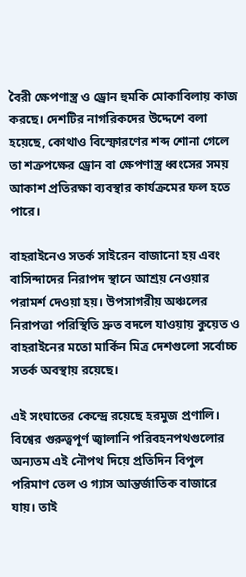বৈরী ক্ষেপণাস্ত্র ও ড্রোন হুমকি মোকাবিলায় কাজ করছে। দেশটির নাগরিকদের উদ্দেশে বলা হয়েছে, কোথাও বিস্ফোরণের শব্দ শোনা গেলে তা শত্রুপক্ষের ড্রোন বা ক্ষেপণাস্ত্র ধ্বংসের সময় আকাশ প্রতিরক্ষা ব্যবস্থার কার্যক্রমের ফল হতে পারে।

বাহরাইনেও সতর্ক সাইরেন বাজানো হয় এবং বাসিন্দাদের নিরাপদ স্থানে আশ্রয় নেওয়ার পরামর্শ দেওয়া হয়। উপসাগরীয় অঞ্চলের নিরাপত্তা পরিস্থিতি দ্রুত বদলে যাওয়ায় কুয়েত ও বাহরাইনের মতো মার্কিন মিত্র দেশগুলো সর্বোচ্চ সতর্ক অবস্থায় রয়েছে।

এই সংঘাতের কেন্দ্রে রয়েছে হরমুজ প্রণালি। বিশ্বের গুরুত্বপূর্ণ জ্বালানি পরিবহনপথগুলোর অন্যতম এই নৌপথ দিয়ে প্রতিদিন বিপুল পরিমাণ তেল ও গ্যাস আন্তর্জাতিক বাজারে যায়। তাই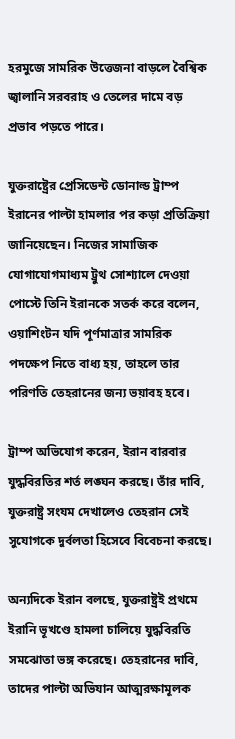হরমুজে সামরিক উত্তেজনা বাড়লে বৈশ্বিক জ্বালানি সরবরাহ ও তেলের দামে বড় প্রভাব পড়তে পারে।

যুক্তরাষ্ট্রের প্রেসিডেন্ট ডোনাল্ড ট্রাম্প ইরানের পাল্টা হামলার পর কড়া প্রতিক্রিয়া জানিয়েছেন। নিজের সামাজিক যোগাযোগমাধ্যম ট্রুথ সোশ্যালে দেওয়া পোস্টে তিনি ইরানকে সতর্ক করে বলেন, ওয়াশিংটন যদি পূর্ণমাত্রার সামরিক পদক্ষেপ নিতে বাধ্য হয়, তাহলে তার পরিণতি তেহরানের জন্য ভয়াবহ হবে।

ট্রাম্প অভিযোগ করেন, ইরান বারবার যুদ্ধবিরতির শর্ত লঙ্ঘন করছে। তাঁর দাবি, যুক্তরাষ্ট্র সংযম দেখালেও তেহরান সেই সুযোগকে দুর্বলতা হিসেবে বিবেচনা করছে।

অন্যদিকে ইরান বলছে, যুক্তরাষ্ট্রই প্রথমে ইরানি ভূখণ্ডে হামলা চালিয়ে যুদ্ধবিরতি সমঝোতা ভঙ্গ করেছে। তেহরানের দাবি, তাদের পাল্টা অভিযান আত্মরক্ষামূলক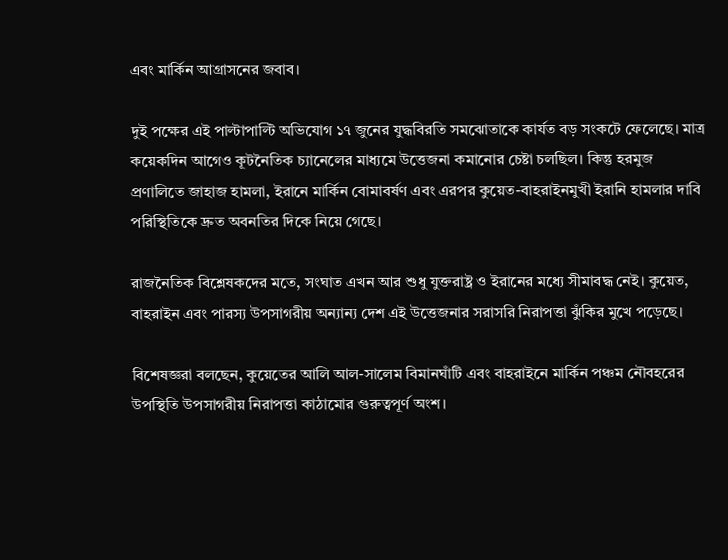এবং মার্কিন আগ্রাসনের জবাব।

দুই পক্ষের এই পাল্টাপাল্টি অভিযোগ ১৭ জুনের যুদ্ধবিরতি সমঝোতাকে কার্যত বড় সংকটে ফেলেছে। মাত্র কয়েকদিন আগেও কূটনৈতিক চ্যানেলের মাধ্যমে উত্তেজনা কমানোর চেষ্টা চলছিল। কিন্তু হরমুজ প্রণালিতে জাহাজ হামলা, ইরানে মার্কিন বোমাবর্ষণ এবং এরপর কুয়েত-বাহরাইনমুখী ইরানি হামলার দাবি পরিস্থিতিকে দ্রুত অবনতির দিকে নিয়ে গেছে।

রাজনৈতিক বিশ্লেষকদের মতে, সংঘাত এখন আর শুধু যুক্তরাষ্ট্র ও ইরানের মধ্যে সীমাবদ্ধ নেই। কুয়েত, বাহরাইন এবং পারস্য উপসাগরীয় অন্যান্য দেশ এই উত্তেজনার সরাসরি নিরাপত্তা ঝুঁকির মুখে পড়েছে।

বিশেষজ্ঞরা বলছেন, কুয়েতের আলি আল-সালেম বিমানঘাঁটি এবং বাহরাইনে মার্কিন পঞ্চম নৌবহরের উপস্থিতি উপসাগরীয় নিরাপত্তা কাঠামোর গুরুত্বপূর্ণ অংশ।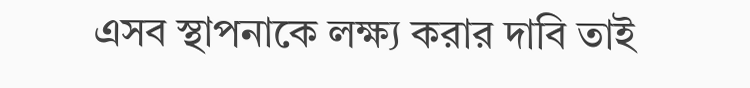এসব স্থাপনাকে লক্ষ্য করার দাবি তাই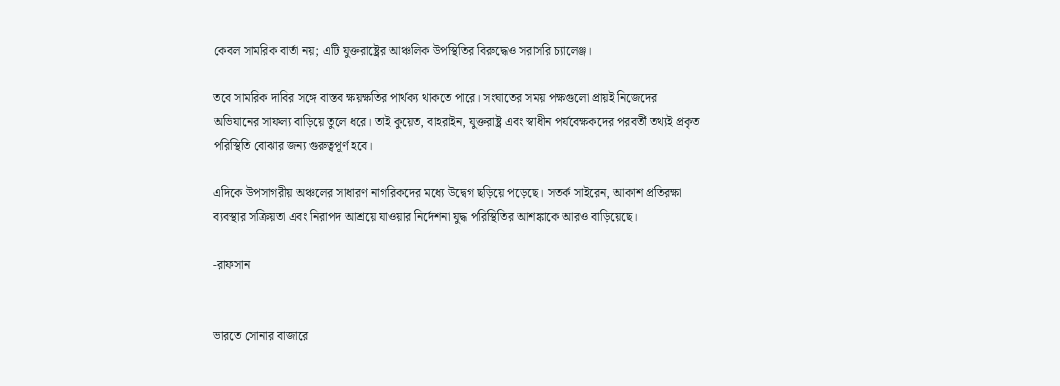কেবল সামরিক বার্তা নয়; এটি যুক্তরাষ্ট্রের আঞ্চলিক উপস্থিতির বিরুদ্ধেও সরাসরি চ্যালেঞ্জ।

তবে সামরিক দাবির সঙ্গে বাস্তব ক্ষয়ক্ষতির পার্থক্য থাকতে পারে। সংঘাতের সময় পক্ষগুলো প্রায়ই নিজেদের অভিযানের সাফল্য বাড়িয়ে তুলে ধরে। তাই কুয়েত, বাহরাইন, যুক্তরাষ্ট্র এবং স্বাধীন পর্যবেক্ষকদের পরবর্তী তথ্যই প্রকৃত পরিস্থিতি বোঝার জন্য গুরুত্বপূর্ণ হবে।

এদিকে উপসাগরীয় অঞ্চলের সাধারণ নাগরিকদের মধ্যে উদ্বেগ ছড়িয়ে পড়েছে। সতর্ক সাইরেন, আকাশ প্রতিরক্ষা ব্যবস্থার সক্রিয়তা এবং নিরাপদ আশ্রয়ে যাওয়ার নির্দেশনা যুদ্ধ পরিস্থিতির আশঙ্কাকে আরও বাড়িয়েছে।

-রাফসান


ভারতে সোনার বাজারে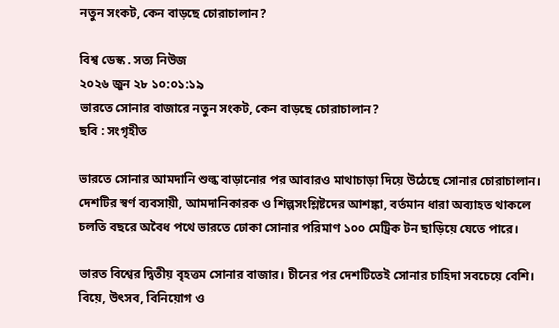নতুন সংকট, কেন বাড়ছে চোরাচালান?

বিশ্ব ডেস্ক . সত্য নিউজ
২০২৬ জুন ২৮ ১০:০১:১৯
ভারতে সোনার বাজারে নতুন সংকট, কেন বাড়ছে চোরাচালান?
ছবি : সংগৃহীত

ভারতে সোনার আমদানি শুল্ক বাড়ানোর পর আবারও মাথাচাড়া দিয়ে উঠেছে সোনার চোরাচালান। দেশটির স্বর্ণ ব্যবসায়ী, আমদানিকারক ও শিল্পসংশ্লিষ্টদের আশঙ্কা, বর্তমান ধারা অব্যাহত থাকলে চলতি বছরে অবৈধ পথে ভারতে ঢোকা সোনার পরিমাণ ১০০ মেট্রিক টন ছাড়িয়ে যেতে পারে।

ভারত বিশ্বের দ্বিতীয় বৃহত্তম সোনার বাজার। চীনের পর দেশটিতেই সোনার চাহিদা সবচেয়ে বেশি। বিয়ে, উৎসব, বিনিয়োগ ও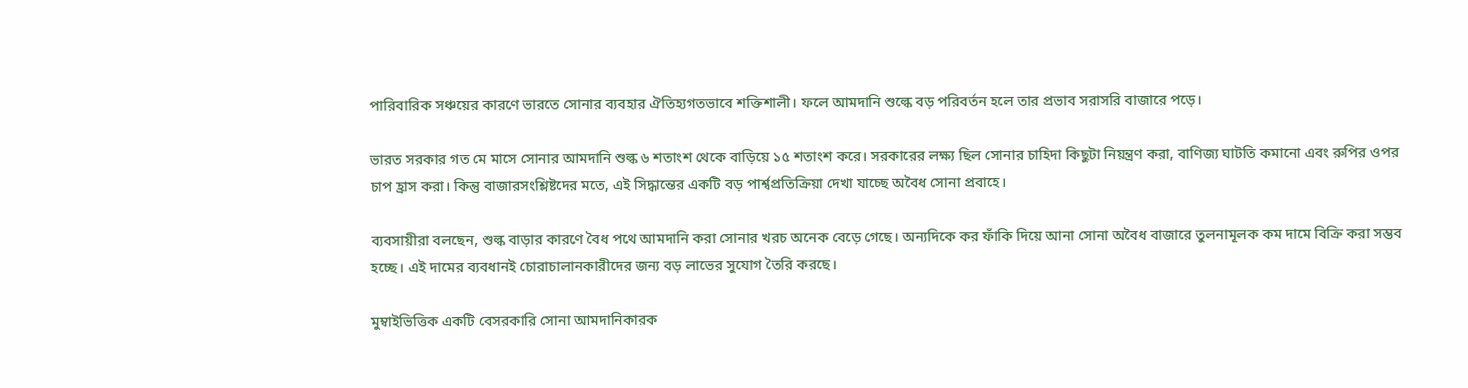পারিবারিক সঞ্চয়ের কারণে ভারতে সোনার ব্যবহার ঐতিহ্যগতভাবে শক্তিশালী। ফলে আমদানি শুল্কে বড় পরিবর্তন হলে তার প্রভাব সরাসরি বাজারে পড়ে।

ভারত সরকার গত মে মাসে সোনার আমদানি শুল্ক ৬ শতাংশ থেকে বাড়িয়ে ১৫ শতাংশ করে। সরকারের লক্ষ্য ছিল সোনার চাহিদা কিছুটা নিয়ন্ত্রণ করা, বাণিজ্য ঘাটতি কমানো এবং রুপির ওপর চাপ হ্রাস করা। কিন্তু বাজারসংশ্লিষ্টদের মতে, এই সিদ্ধান্তের একটি বড় পার্শ্বপ্রতিক্রিয়া দেখা যাচ্ছে অবৈধ সোনা প্রবাহে।

ব্যবসায়ীরা বলছেন, শুল্ক বাড়ার কারণে বৈধ পথে আমদানি করা সোনার খরচ অনেক বেড়ে গেছে। অন্যদিকে কর ফাঁকি দিয়ে আনা সোনা অবৈধ বাজারে তুলনামূলক কম দামে বিক্রি করা সম্ভব হচ্ছে। এই দামের ব্যবধানই চোরাচালানকারীদের জন্য বড় লাভের সুযোগ তৈরি করছে।

মুম্বাইভিত্তিক একটি বেসরকারি সোনা আমদানিকারক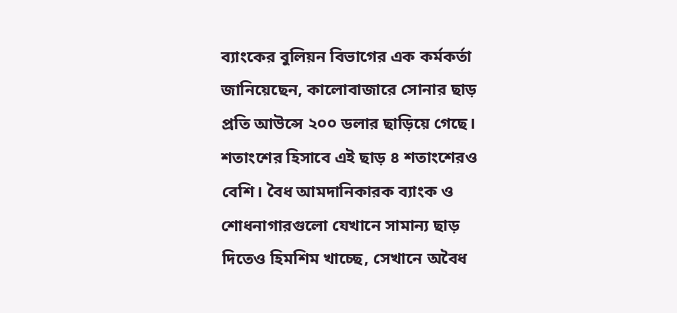ব্যাংকের বুলিয়ন বিভাগের এক কর্মকর্তা জানিয়েছেন, কালোবাজারে সোনার ছাড় প্রতি আউন্সে ২০০ ডলার ছাড়িয়ে গেছে। শতাংশের হিসাবে এই ছাড় ৪ শতাংশেরও বেশি। বৈধ আমদানিকারক ব্যাংক ও শোধনাগারগুলো যেখানে সামান্য ছাড় দিতেও হিমশিম খাচ্ছে, সেখানে অবৈধ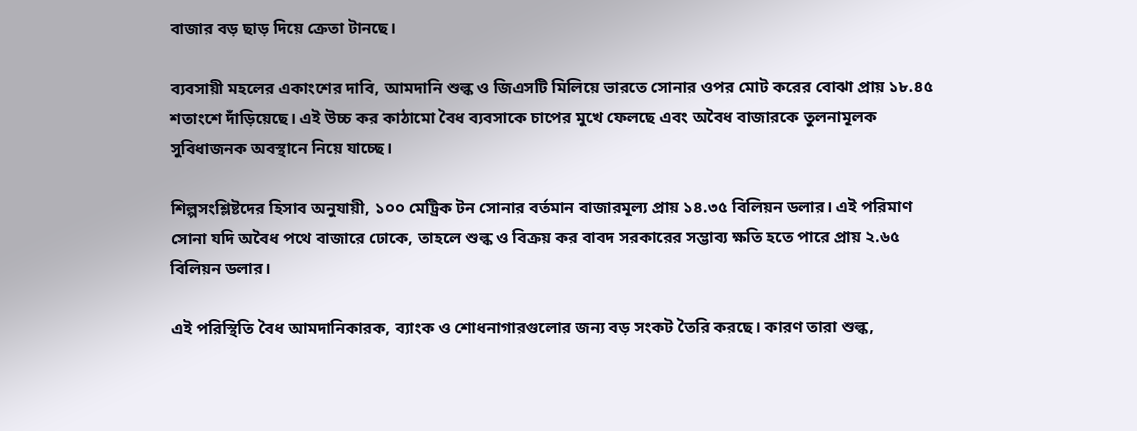বাজার বড় ছাড় দিয়ে ক্রেতা টানছে।

ব্যবসায়ী মহলের একাংশের দাবি, আমদানি শুল্ক ও জিএসটি মিলিয়ে ভারতে সোনার ওপর মোট করের বোঝা প্রায় ১৮.৪৫ শতাংশে দাঁড়িয়েছে। এই উচ্চ কর কাঠামো বৈধ ব্যবসাকে চাপের মুখে ফেলছে এবং অবৈধ বাজারকে তুলনামূলক সুবিধাজনক অবস্থানে নিয়ে যাচ্ছে।

শিল্পসংশ্লিষ্টদের হিসাব অনুযায়ী, ১০০ মেট্রিক টন সোনার বর্তমান বাজারমূল্য প্রায় ১৪.৩৫ বিলিয়ন ডলার। এই পরিমাণ সোনা যদি অবৈধ পথে বাজারে ঢোকে, তাহলে শুল্ক ও বিক্রয় কর বাবদ সরকারের সম্ভাব্য ক্ষতি হতে পারে প্রায় ২.৬৫ বিলিয়ন ডলার।

এই পরিস্থিতি বৈধ আমদানিকারক, ব্যাংক ও শোধনাগারগুলোর জন্য বড় সংকট তৈরি করছে। কারণ তারা শুল্ক,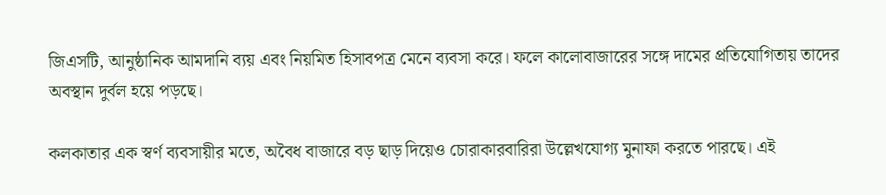জিএসটি, আনুষ্ঠানিক আমদানি ব্যয় এবং নিয়মিত হিসাবপত্র মেনে ব্যবসা করে। ফলে কালোবাজারের সঙ্গে দামের প্রতিযোগিতায় তাদের অবস্থান দুর্বল হয়ে পড়ছে।

কলকাতার এক স্বর্ণ ব্যবসায়ীর মতে, অবৈধ বাজারে বড় ছাড় দিয়েও চোরাকারবারিরা উল্লেখযোগ্য মুনাফা করতে পারছে। এই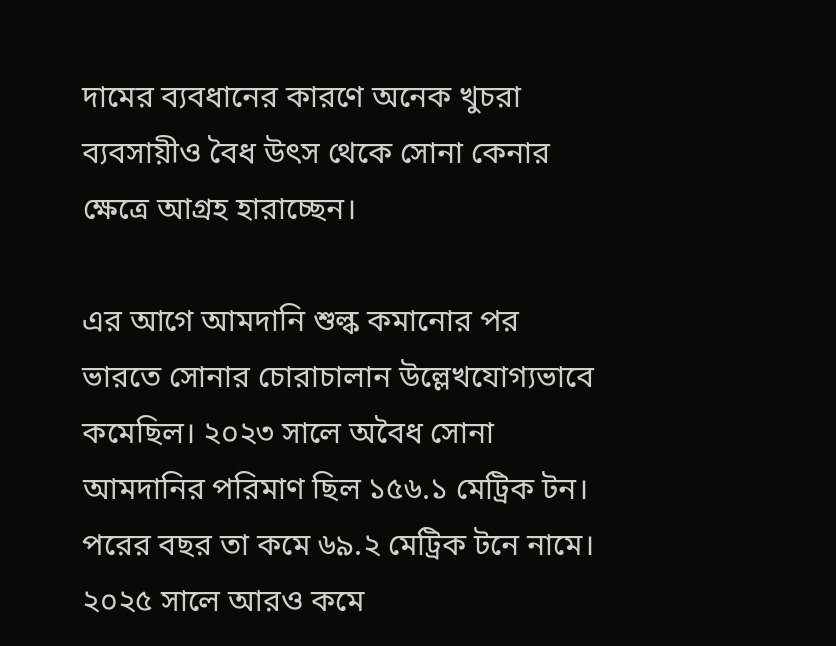দামের ব্যবধানের কারণে অনেক খুচরা ব্যবসায়ীও বৈধ উৎস থেকে সোনা কেনার ক্ষেত্রে আগ্রহ হারাচ্ছেন।

এর আগে আমদানি শুল্ক কমানোর পর ভারতে সোনার চোরাচালান উল্লেখযোগ্যভাবে কমেছিল। ২০২৩ সালে অবৈধ সোনা আমদানির পরিমাণ ছিল ১৫৬.১ মেট্রিক টন। পরের বছর তা কমে ৬৯.২ মেট্রিক টনে নামে। ২০২৫ সালে আরও কমে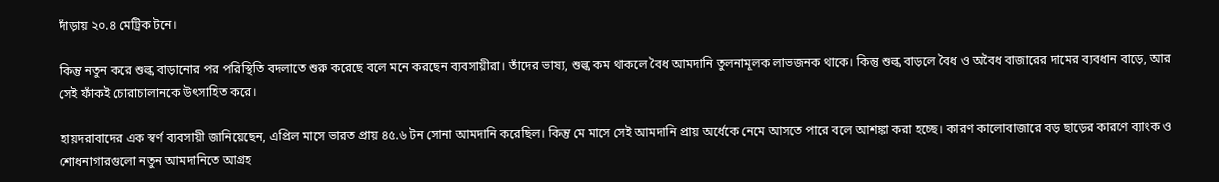দাঁড়ায় ২০.৪ মেট্রিক টনে।

কিন্তু নতুন করে শুল্ক বাড়ানোর পর পরিস্থিতি বদলাতে শুরু করেছে বলে মনে করছেন ব্যবসায়ীরা। তাঁদের ভাষ্য, শুল্ক কম থাকলে বৈধ আমদানি তুলনামূলক লাভজনক থাকে। কিন্তু শুল্ক বাড়লে বৈধ ও অবৈধ বাজারের দামের ব্যবধান বাড়ে, আর সেই ফাঁকই চোরাচালানকে উৎসাহিত করে।

হায়দরাবাদের এক স্বর্ণ ব্যবসায়ী জানিয়েছেন, এপ্রিল মাসে ভারত প্রায় ৪৫.৬ টন সোনা আমদানি করেছিল। কিন্তু মে মাসে সেই আমদানি প্রায় অর্ধেকে নেমে আসতে পারে বলে আশঙ্কা করা হচ্ছে। কারণ কালোবাজারে বড় ছাড়ের কারণে ব্যাংক ও শোধনাগারগুলো নতুন আমদানিতে আগ্রহ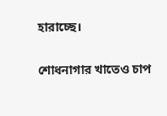হারাচ্ছে।

শোধনাগার খাতেও চাপ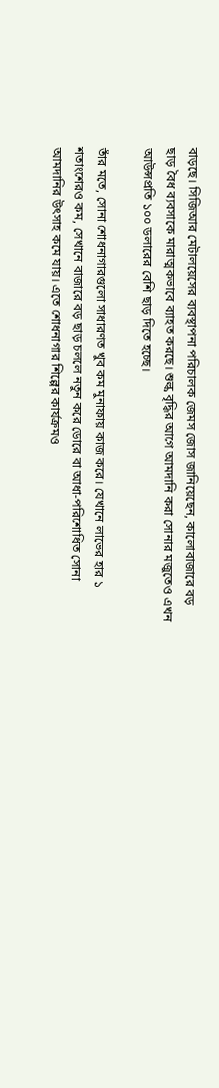বাড়ছে। সিজিআর মেটালয়েসের ব্যবস্থাপনা পরিচালক জেমস জোস জানিয়েছেন, কালোবাজারে বড় ছাড় বৈধ ব্যবসাকে মারাত্মকভাবে ব্যাহত করছে। শুল্ক বৃদ্ধির আগে আমদানি করা সোনার মজুতেও এখন আউন্সপ্রতি ১০০ ডলারের বেশি ছাড় দিতে হচ্ছে।

তাঁর মতে, সোনা শোধনাগারগুলো সাধারণত খুব কম মুনাফায় কাজ করে। যেখানে লাভের হার ১ শতাংশেরও কম, সেখানে বাজারে বড় ছাড় চললে নতুন করে ডোরে বা আধা-পরিশোধিত সোনা আমদানির উৎসাহ কমে যায়। এতে শোধনাগার শিল্পের কার্যক্রমও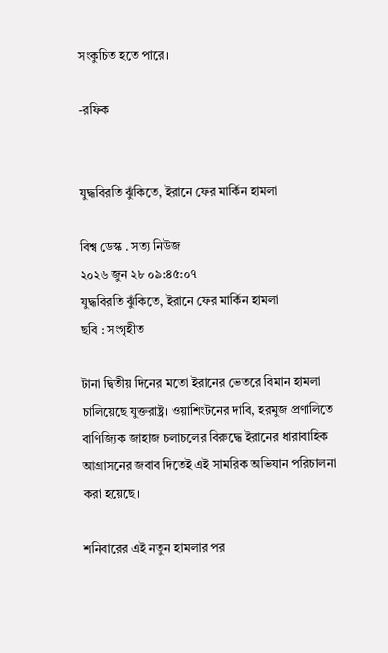সংকুচিত হতে পারে।

-রফিক


যুদ্ধবিরতি ঝুঁকিতে, ইরানে ফের মার্কিন হামলা

বিশ্ব ডেস্ক . সত্য নিউজ
২০২৬ জুন ২৮ ০৯:৪৫:০৭
যুদ্ধবিরতি ঝুঁকিতে, ইরানে ফের মার্কিন হামলা
ছবি : সংগৃহীত

টানা দ্বিতীয় দিনের মতো ইরানের ভেতরে বিমান হামলা চালিয়েছে যুক্তরাষ্ট্র। ওয়াশিংটনের দাবি, হরমুজ প্রণালিতে বাণিজ্যিক জাহাজ চলাচলের বিরুদ্ধে ইরানের ধারাবাহিক আগ্রাসনের জবাব দিতেই এই সামরিক অভিযান পরিচালনা করা হয়েছে।

শনিবারের এই নতুন হামলার পর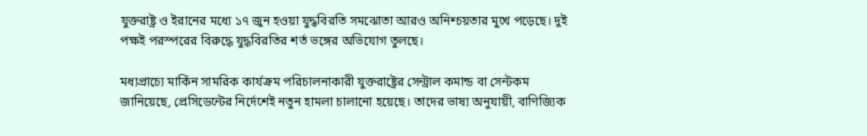যুক্তরাষ্ট্র ও ইরানের মধ্যে ১৭ জুন হওয়া যুদ্ধবিরতি সমঝোতা আরও অনিশ্চয়তার মুখে পড়েছে। দুই পক্ষই পরস্পরের বিরুদ্ধে যুদ্ধবিরতির শর্ত ভঙ্গের অভিযোগ তুলছে।

মধ্যপ্রাচ্যে মার্কিন সামরিক কার্যক্রম পরিচালনাকারী যুক্তরাষ্ট্রের সেন্ট্রাল কমান্ড বা সেন্টকম জানিয়েছে, প্রেসিডেন্টের নির্দেশেই নতুন হামলা চালানো হয়েছে। তাদের ভাষ্য অনুযায়ী, বাণিজ্যিক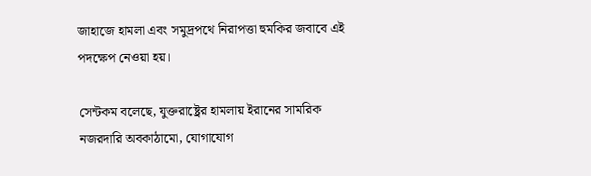জাহাজে হামলা এবং সমুদ্রপথে নিরাপত্তা হুমকির জবাবে এই পদক্ষেপ নেওয়া হয়।

সেন্টকম বলেছে, যুক্তরাষ্ট্রের হামলায় ইরানের সামরিক নজরদারি অবকাঠামো, যোগাযোগ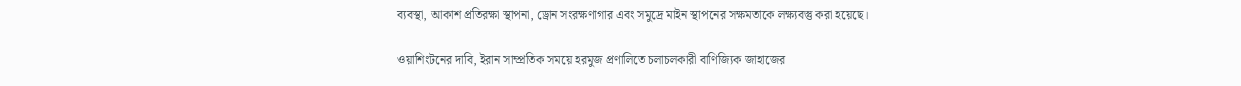ব্যবস্থা, আকাশ প্রতিরক্ষা স্থাপনা, ড্রোন সংরক্ষণাগার এবং সমুদ্রে মাইন স্থাপনের সক্ষমতাকে লক্ষ্যবস্তু করা হয়েছে।

ওয়াশিংটনের দাবি, ইরান সাম্প্রতিক সময়ে হরমুজ প্রণালিতে চলাচলকারী বাণিজ্যিক জাহাজের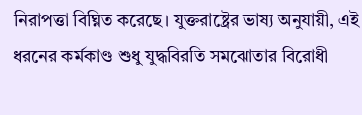নিরাপত্তা বিঘ্নিত করেছে। যুক্তরাষ্ট্রের ভাষ্য অনুযায়ী, এই ধরনের কর্মকাণ্ড শুধু যুদ্ধবিরতি সমঝোতার বিরোধী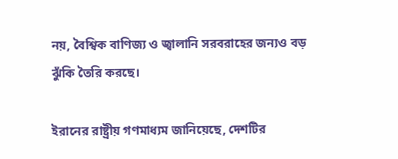নয়, বৈশ্বিক বাণিজ্য ও জ্বালানি সরবরাহের জন্যও বড় ঝুঁকি তৈরি করছে।

ইরানের রাষ্ট্রীয় গণমাধ্যম জানিয়েছে, দেশটির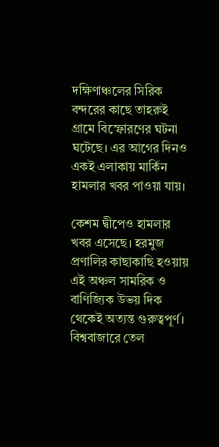দক্ষিণাঞ্চলের সিরিক বন্দরের কাছে তাহরুই গ্রামে বিস্ফোরণের ঘটনা ঘটেছে। এর আগের দিনও একই এলাকায় মার্কিন হামলার খবর পাওয়া যায়।

কেশম দ্বীপেও হামলার খবর এসেছে। হরমুজ প্রণালির কাছাকাছি হওয়ায় এই অঞ্চল সামরিক ও বাণিজ্যিক উভয় দিক থেকেই অত্যন্ত গুরুত্বপূর্ণ। বিশ্ববাজারে তেল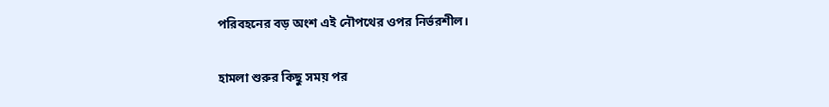পরিবহনের বড় অংশ এই নৌপথের ওপর নির্ভরশীল।

হামলা শুরুর কিছু সময় পর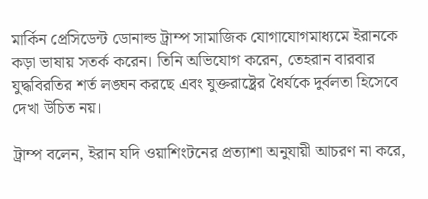মার্কিন প্রেসিডেন্ট ডোনাল্ড ট্রাম্প সামাজিক যোগাযোগমাধ্যমে ইরানকে কড়া ভাষায় সতর্ক করেন। তিনি অভিযোগ করেন, তেহরান বারবার যুদ্ধবিরতির শর্ত লঙ্ঘন করছে এবং যুক্তরাষ্ট্রের ধৈর্যকে দুর্বলতা হিসেবে দেখা উচিত নয়।

ট্রাম্প বলেন, ইরান যদি ওয়াশিংটনের প্রত্যাশা অনুযায়ী আচরণ না করে,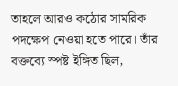তাহলে আরও কঠোর সামরিক পদক্ষেপ নেওয়া হতে পারে। তাঁর বক্তব্যে স্পষ্ট ইঙ্গিত ছিল,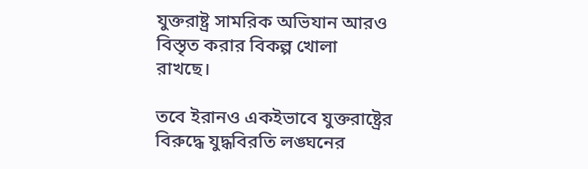যুক্তরাষ্ট্র সামরিক অভিযান আরও বিস্তৃত করার বিকল্প খোলা রাখছে।

তবে ইরানও একইভাবে যুক্তরাষ্ট্রের বিরুদ্ধে যুদ্ধবিরতি লঙ্ঘনের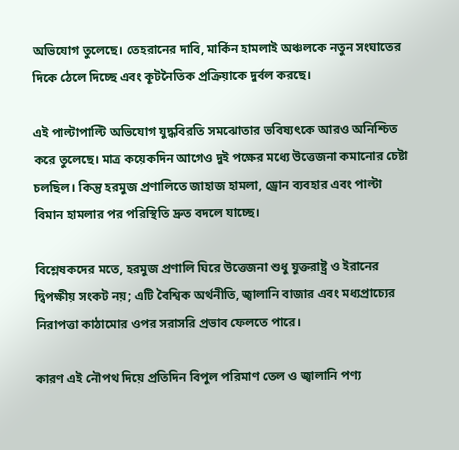অভিযোগ তুলেছে। তেহরানের দাবি, মার্কিন হামলাই অঞ্চলকে নতুন সংঘাতের দিকে ঠেলে দিচ্ছে এবং কূটনৈতিক প্রক্রিয়াকে দুর্বল করছে।

এই পাল্টাপাল্টি অভিযোগ যুদ্ধবিরতি সমঝোতার ভবিষ্যৎকে আরও অনিশ্চিত করে তুলেছে। মাত্র কয়েকদিন আগেও দুই পক্ষের মধ্যে উত্তেজনা কমানোর চেষ্টা চলছিল। কিন্তু হরমুজ প্রণালিতে জাহাজ হামলা, ড্রোন ব্যবহার এবং পাল্টা বিমান হামলার পর পরিস্থিতি দ্রুত বদলে যাচ্ছে।

বিশ্লেষকদের মতে, হরমুজ প্রণালি ঘিরে উত্তেজনা শুধু যুক্তরাষ্ট্র ও ইরানের দ্বিপক্ষীয় সংকট নয়; এটি বৈশ্বিক অর্থনীতি, জ্বালানি বাজার এবং মধ্যপ্রাচ্যের নিরাপত্তা কাঠামোর ওপর সরাসরি প্রভাব ফেলতে পারে।

কারণ এই নৌপথ দিয়ে প্রতিদিন বিপুল পরিমাণ তেল ও জ্বালানি পণ্য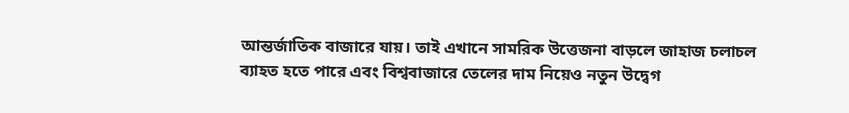আন্তর্জাতিক বাজারে যায়। তাই এখানে সামরিক উত্তেজনা বাড়লে জাহাজ চলাচল ব্যাহত হতে পারে এবং বিশ্ববাজারে তেলের দাম নিয়েও নতুন উদ্বেগ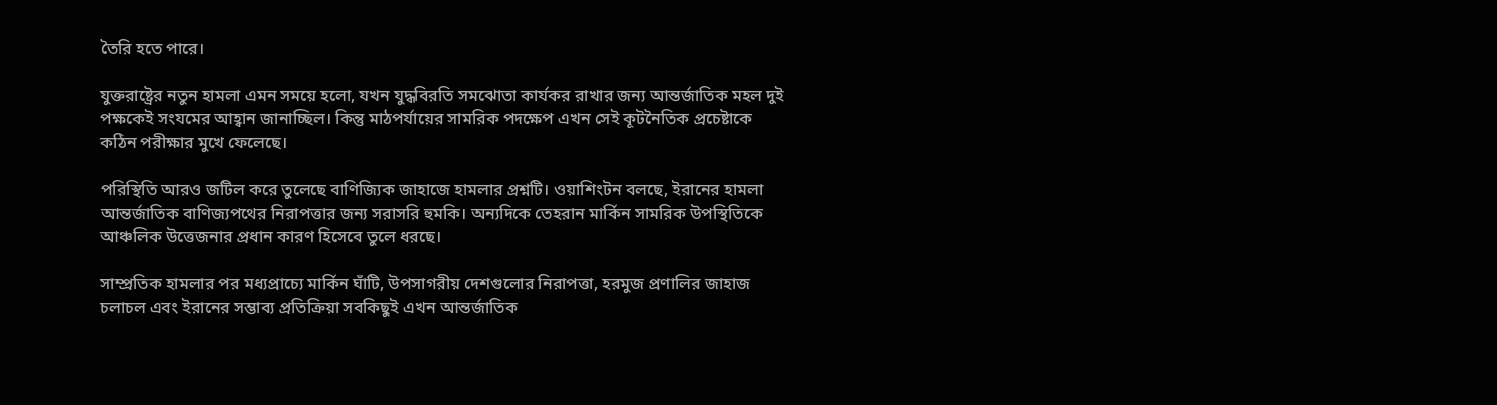তৈরি হতে পারে।

যুক্তরাষ্ট্রের নতুন হামলা এমন সময়ে হলো, যখন যুদ্ধবিরতি সমঝোতা কার্যকর রাখার জন্য আন্তর্জাতিক মহল দুই পক্ষকেই সংযমের আহ্বান জানাচ্ছিল। কিন্তু মাঠপর্যায়ের সামরিক পদক্ষেপ এখন সেই কূটনৈতিক প্রচেষ্টাকে কঠিন পরীক্ষার মুখে ফেলেছে।

পরিস্থিতি আরও জটিল করে তুলেছে বাণিজ্যিক জাহাজে হামলার প্রশ্নটি। ওয়াশিংটন বলছে, ইরানের হামলা আন্তর্জাতিক বাণিজ্যপথের নিরাপত্তার জন্য সরাসরি হুমকি। অন্যদিকে তেহরান মার্কিন সামরিক উপস্থিতিকে আঞ্চলিক উত্তেজনার প্রধান কারণ হিসেবে তুলে ধরছে।

সাম্প্রতিক হামলার পর মধ্যপ্রাচ্যে মার্কিন ঘাঁটি, উপসাগরীয় দেশগুলোর নিরাপত্তা, হরমুজ প্রণালির জাহাজ চলাচল এবং ইরানের সম্ভাব্য প্রতিক্রিয়া সবকিছুই এখন আন্তর্জাতিক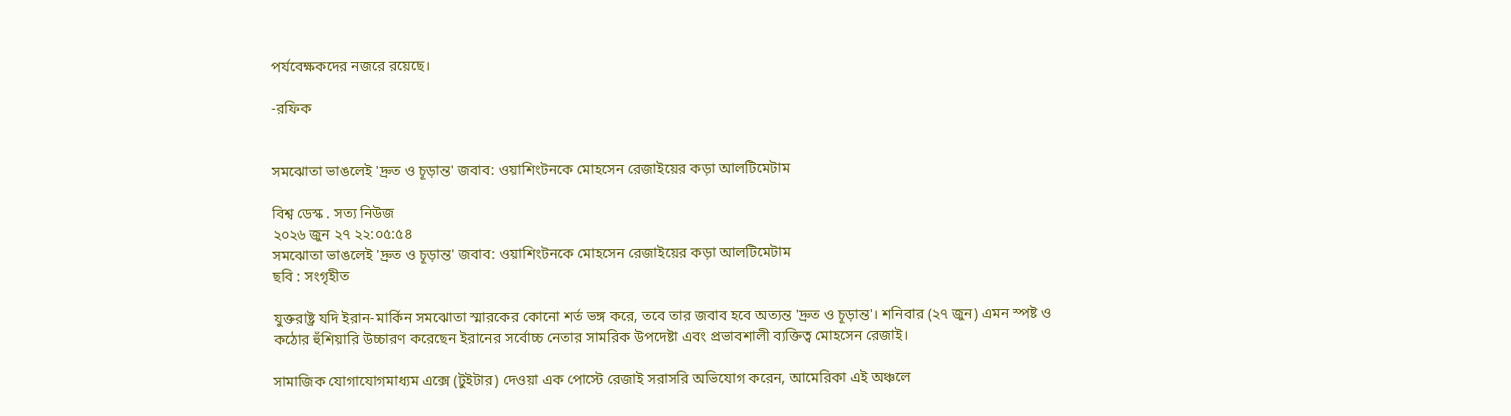পর্যবেক্ষকদের নজরে রয়েছে।

-রফিক


সমঝোতা ভাঙলেই 'দ্রুত ও চূড়ান্ত' জবাব: ওয়াশিংটনকে মোহসেন রেজাইয়ের কড়া আলটিমেটাম

বিশ্ব ডেস্ক . সত্য নিউজ
২০২৬ জুন ২৭ ২২:০৫:৫৪
সমঝোতা ভাঙলেই 'দ্রুত ও চূড়ান্ত' জবাব: ওয়াশিংটনকে মোহসেন রেজাইয়ের কড়া আলটিমেটাম
ছবি : সংগৃহীত

যুক্তরাষ্ট্র যদি ইরান-মার্কিন সমঝোতা স্মারকের কোনো শর্ত ভঙ্গ করে, তবে তার জবাব হবে অত্যন্ত 'দ্রুত ও চূড়ান্ত'। শনিবার (২৭ জুন) এমন স্পষ্ট ও কঠোর হুঁশিয়ারি উচ্চারণ করেছেন ইরানের সর্বোচ্চ নেতার সামরিক উপদেষ্টা এবং প্রভাবশালী ব্যক্তিত্ব মোহসেন রেজাই।

সামাজিক যোগাযোগমাধ্যম এক্সে (টুইটার) দেওয়া এক পোস্টে রেজাই সরাসরি অভিযোগ করেন, আমেরিকা এই অঞ্চলে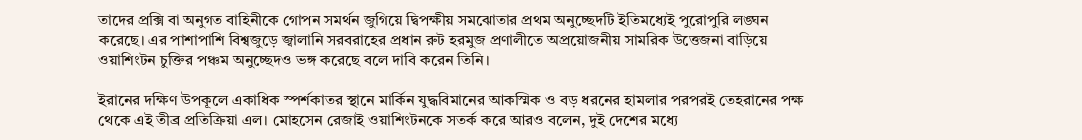তাদের প্রক্সি বা অনুগত বাহিনীকে গোপন সমর্থন জুগিয়ে দ্বিপক্ষীয় সমঝোতার প্রথম অনুচ্ছেদটি ইতিমধ্যেই পুরোপুরি লঙ্ঘন করেছে। এর পাশাপাশি বিশ্বজুড়ে জ্বালানি সরবরাহের প্রধান রুট হরমুজ প্রণালীতে অপ্রয়োজনীয় সামরিক উত্তেজনা বাড়িয়ে ওয়াশিংটন চুক্তির পঞ্চম অনুচ্ছেদও ভঙ্গ করেছে বলে দাবি করেন তিনি।

ইরানের দক্ষিণ উপকূলে একাধিক স্পর্শকাতর স্থানে মার্কিন যুদ্ধবিমানের আকস্মিক ও বড় ধরনের হামলার পরপরই তেহরানের পক্ষ থেকে এই তীব্র প্রতিক্রিয়া এল। মোহসেন রেজাই ওয়াশিংটনকে সতর্ক করে আরও বলেন, দুই দেশের মধ্যে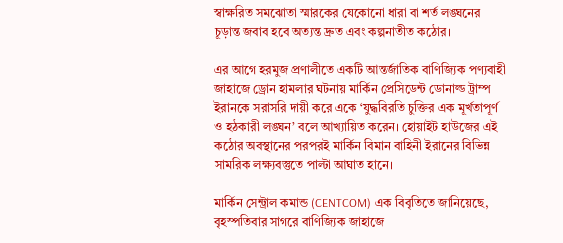স্বাক্ষরিত সমঝোতা স্মারকের যেকোনো ধারা বা শর্ত লঙ্ঘনের চূড়ান্ত জবাব হবে অত্যন্ত দ্রুত এবং কল্পনাতীত কঠোর।

এর আগে হরমুজ প্রণালীতে একটি আন্তর্জাতিক বাণিজ্যিক পণ্যবাহী জাহাজে ড্রোন হামলার ঘটনায় মার্কিন প্রেসিডেন্ট ডোনাল্ড ট্রাম্প ইরানকে সরাসরি দায়ী করে একে ‘যুদ্ধবিরতি চুক্তির এক মূর্খতাপূর্ণ ও হঠকারী লঙ্ঘন’ বলে আখ্যায়িত করেন। হোয়াইট হাউজের এই কঠোর অবস্থানের পরপরই মার্কিন বিমান বাহিনী ইরানের বিভিন্ন সামরিক লক্ষ্যবস্তুতে পাল্টা আঘাত হানে।

মার্কিন সেন্ট্রাল কমান্ড (CENTCOM) এক বিবৃতিতে জানিয়েছে, বৃহস্পতিবার সাগরে বাণিজ্যিক জাহাজে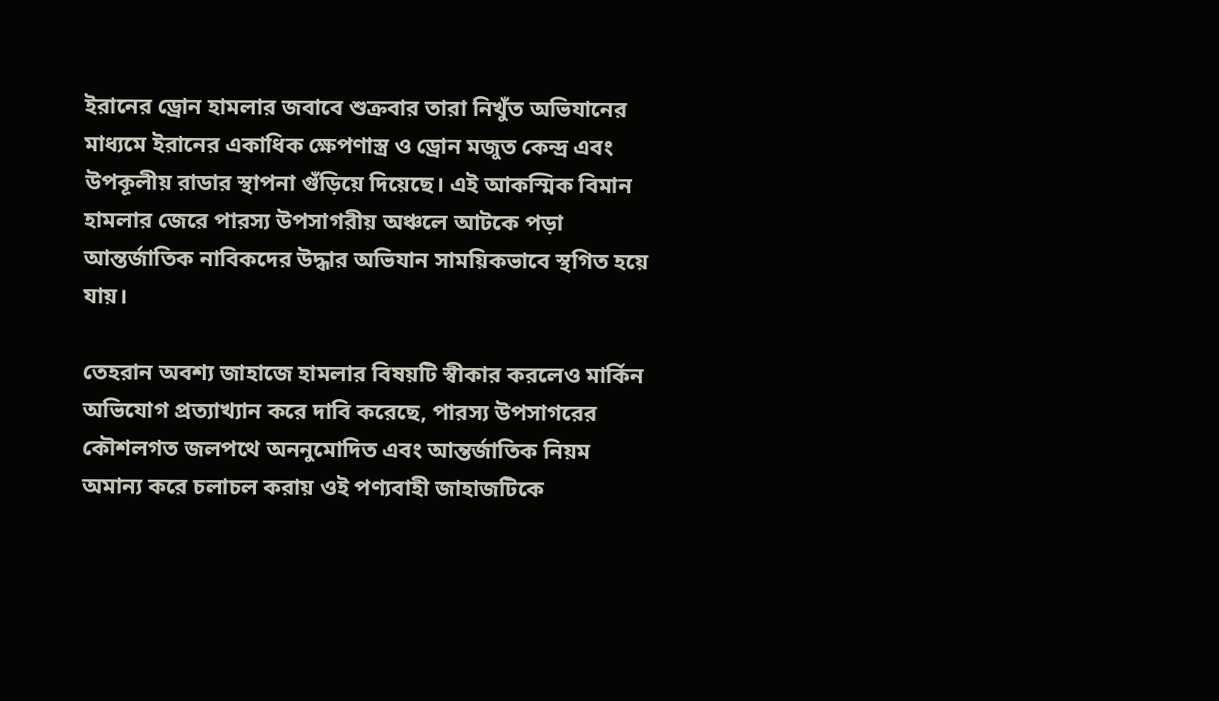ইরানের ড্রোন হামলার জবাবে শুক্রবার তারা নিখুঁত অভিযানের মাধ্যমে ইরানের একাধিক ক্ষেপণাস্ত্র ও ড্রোন মজুত কেন্দ্র এবং উপকূলীয় রাডার স্থাপনা গুঁড়িয়ে দিয়েছে। এই আকস্মিক বিমান হামলার জেরে পারস্য উপসাগরীয় অঞ্চলে আটকে পড়া আন্তর্জাতিক নাবিকদের উদ্ধার অভিযান সাময়িকভাবে স্থগিত হয়ে যায়।

তেহরান অবশ্য জাহাজে হামলার বিষয়টি স্বীকার করলেও মার্কিন অভিযোগ প্রত্যাখ্যান করে দাবি করেছে, পারস্য উপসাগরের কৌশলগত জলপথে অননুমোদিত এবং আন্তর্জাতিক নিয়ম অমান্য করে চলাচল করায় ওই পণ্যবাহী জাহাজটিকে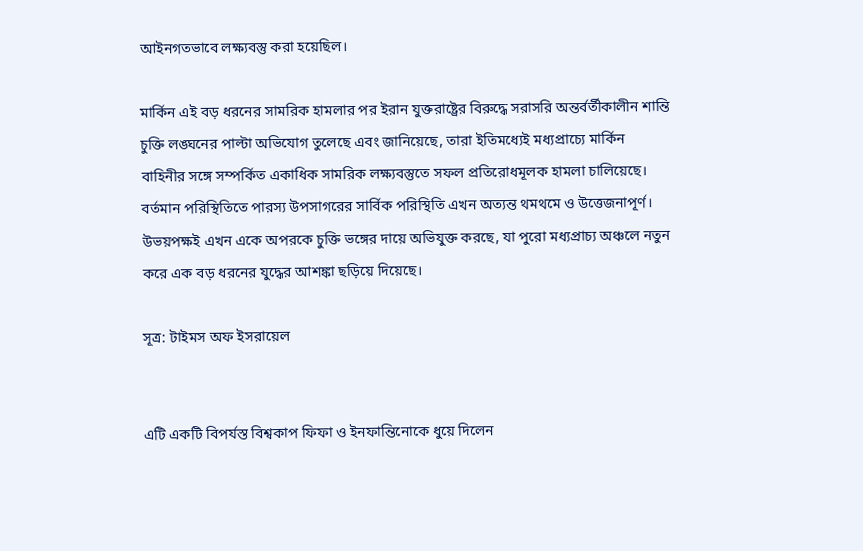আইনগতভাবে লক্ষ্যবস্তু করা হয়েছিল।

মার্কিন এই বড় ধরনের সামরিক হামলার পর ইরান যুক্তরাষ্ট্রের বিরুদ্ধে সরাসরি অন্তর্বর্তীকালীন শান্তি চুক্তি লঙ্ঘনের পাল্টা অভিযোগ তুলেছে এবং জানিয়েছে, তারা ইতিমধ্যেই মধ্যপ্রাচ্যে মার্কিন বাহিনীর সঙ্গে সম্পর্কিত একাধিক সামরিক লক্ষ্যবস্তুতে সফল প্রতিরোধমূলক হামলা চালিয়েছে। বর্তমান পরিস্থিতিতে পারস্য উপসাগরের সার্বিক পরিস্থিতি এখন অত্যন্ত থমথমে ও উত্তেজনাপূর্ণ। উভয়পক্ষই এখন একে অপরকে চুক্তি ভঙ্গের দায়ে অভিযুক্ত করছে, যা পুরো মধ্যপ্রাচ্য অঞ্চলে নতুন করে এক বড় ধরনের যুদ্ধের আশঙ্কা ছড়িয়ে দিয়েছে।

সূত্র: টাইমস অফ ইসরায়েল


এটি একটি বিপর্যস্ত বিশ্বকাপ ফিফা ও ইনফান্তিনোকে ধুয়ে দিলেন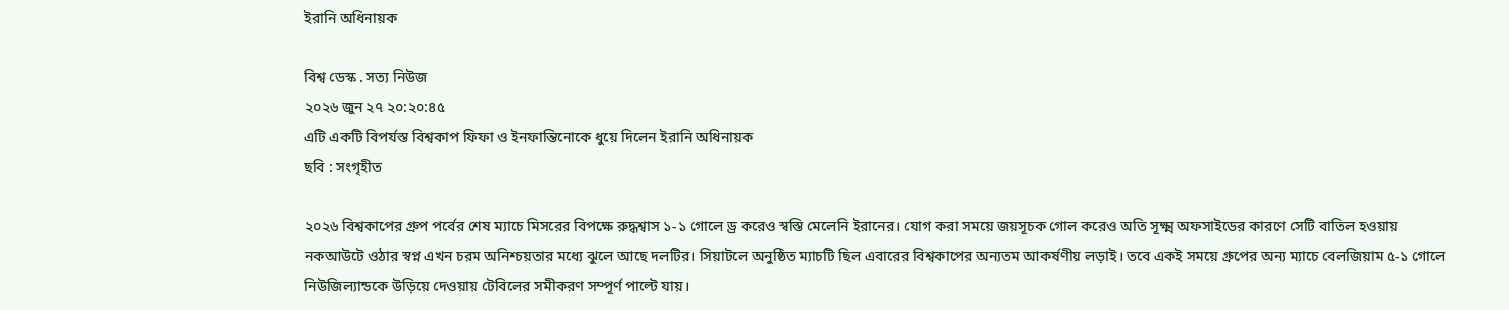ইরানি অধিনায়ক

বিশ্ব ডেস্ক . সত্য নিউজ
২০২৬ জুন ২৭ ২০:২০:৪৫
এটি একটি বিপর্যস্ত বিশ্বকাপ ফিফা ও ইনফান্তিনোকে ধুয়ে দিলেন ইরানি অধিনায়ক
ছবি : সংগৃহীত

২০২৬ বিশ্বকাপের গ্রুপ পর্বের শেষ ম্যাচে মিসরের বিপক্ষে রুদ্ধশ্বাস ১-১ গোলে ড্র করেও স্বস্তি মেলেনি ইরানের। যোগ করা সময়ে জয়সূচক গোল করেও অতি সূক্ষ্ম অফসাইডের কারণে সেটি বাতিল হওয়ায় নকআউটে ওঠার স্বপ্ন এখন চরম অনিশ্চয়তার মধ্যে ঝুলে আছে দলটির। সিয়াটলে অনুষ্ঠিত ম্যাচটি ছিল এবারের বিশ্বকাপের অন্যতম আকর্ষণীয় লড়াই। তবে একই সময়ে গ্রুপের অন্য ম্যাচে বেলজিয়াম ৫-১ গোলে নিউজিল্যান্ডকে উড়িয়ে দেওয়ায় টেবিলের সমীকরণ সম্পূর্ণ পাল্টে যায়।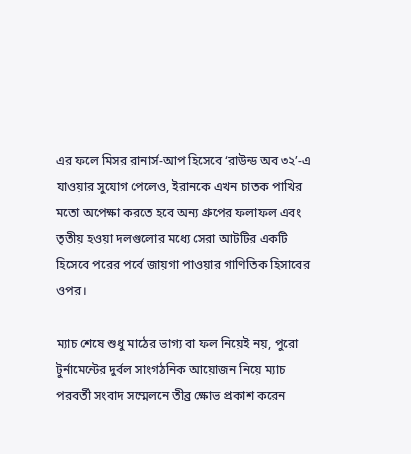এর ফলে মিসর রানার্স-আপ হিসেবে ‘রাউন্ড অব ৩২’-এ যাওয়ার সুযোগ পেলেও, ইরানকে এখন চাতক পাখির মতো অপেক্ষা করতে হবে অন্য গ্রুপের ফলাফল এবং তৃতীয় হওয়া দলগুলোর মধ্যে সেরা আটটির একটি হিসেবে পরের পর্বে জায়গা পাওয়ার গাণিতিক হিসাবের ওপর।

ম্যাচ শেষে শুধু মাঠের ভাগ্য বা ফল নিয়েই নয়, পুরো টুর্নামেন্টের দুর্বল সাংগঠনিক আয়োজন নিয়ে ম্যাচ পরবর্তী সংবাদ সম্মেলনে তীব্র ক্ষোভ প্রকাশ করেন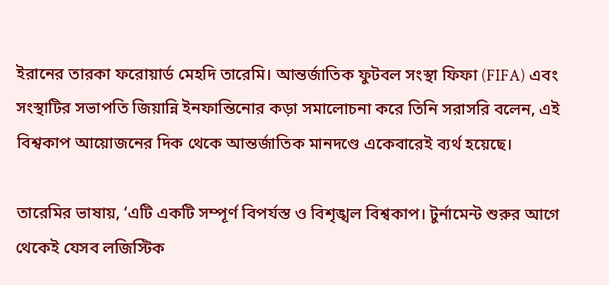ইরানের তারকা ফরোয়ার্ড মেহদি তারেমি। আন্তর্জাতিক ফুটবল সংস্থা ফিফা (FIFA) এবং সংস্থাটির সভাপতি জিয়ান্নি ইনফান্তিনোর কড়া সমালোচনা করে তিনি সরাসরি বলেন, এই বিশ্বকাপ আয়োজনের দিক থেকে আন্তর্জাতিক মানদণ্ডে একেবারেই ব্যর্থ হয়েছে।

তারেমির ভাষায়, ‘এটি একটি সম্পূর্ণ বিপর্যস্ত ও বিশৃঙ্খল বিশ্বকাপ। টুর্নামেন্ট শুরুর আগে থেকেই যেসব লজিস্টিক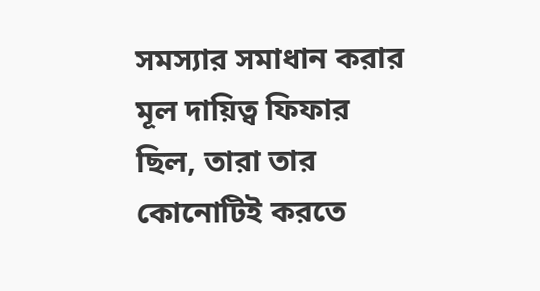সমস্যার সমাধান করার মূল দায়িত্ব ফিফার ছিল, তারা তার কোনোটিই করতে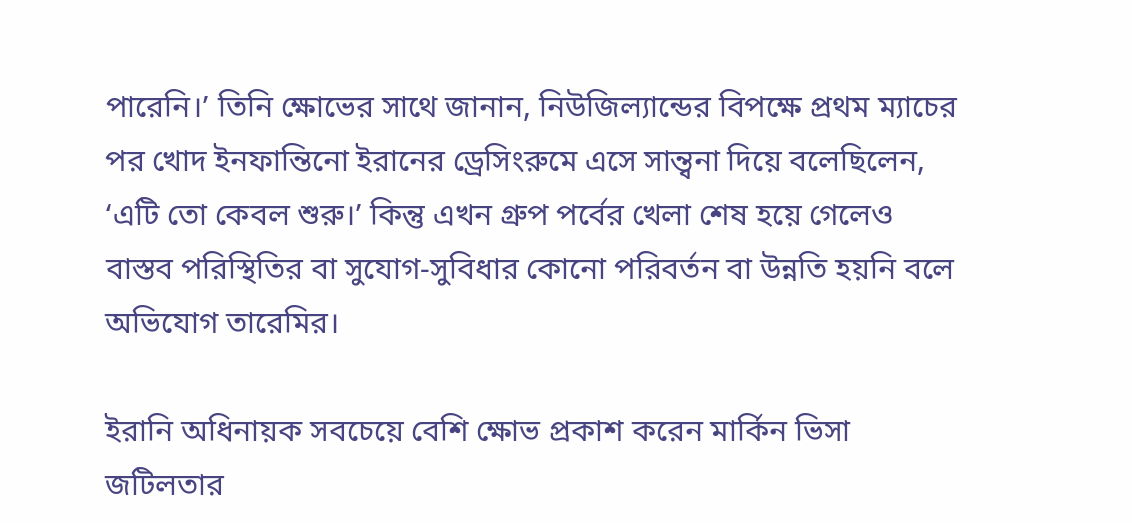পারেনি।’ তিনি ক্ষোভের সাথে জানান, নিউজিল্যান্ডের বিপক্ষে প্রথম ম্যাচের পর খোদ ইনফান্তিনো ইরানের ড্রেসিংরুমে এসে সান্ত্বনা দিয়ে বলেছিলেন, ‘এটি তো কেবল শুরু।’ কিন্তু এখন গ্রুপ পর্বের খেলা শেষ হয়ে গেলেও বাস্তব পরিস্থিতির বা সুযোগ-সুবিধার কোনো পরিবর্তন বা উন্নতি হয়নি বলে অভিযোগ তারেমির।

ইরানি অধিনায়ক সবচেয়ে বেশি ক্ষোভ প্রকাশ করেন মার্কিন ভিসা জটিলতার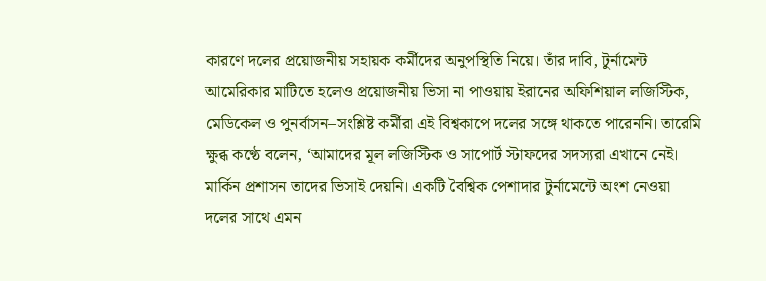কারণে দলের প্রয়োজনীয় সহায়ক কর্মীদের অনুপস্থিতি নিয়ে। তাঁর দাবি, টুর্নামেন্ট আমেরিকার মাটিতে হলেও প্রয়োজনীয় ভিসা না পাওয়ায় ইরানের অফিশিয়াল লজিস্টিক, মেডিকেল ও পুনর্বাসন–সংশ্লিষ্ট কর্মীরা এই বিশ্বকাপে দলের সঙ্গে থাকতে পারেননি। তারেমি ক্ষুব্ধ কণ্ঠে বলেন, ‘আমাদের মূল লজিস্টিক ও সাপোর্ট স্টাফদের সদস্যরা এখানে নেই। মার্কিন প্রশাসন তাদের ভিসাই দেয়নি। একটি বৈশ্বিক পেশাদার টুর্নামেন্টে অংশ নেওয়া দলের সাথে এমন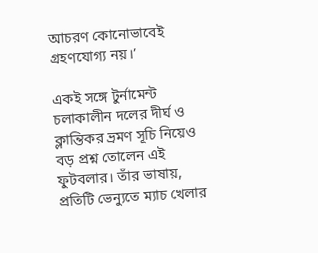আচরণ কোনোভাবেই গ্রহণযোগ্য নয়।’

একই সঙ্গে টুর্নামেন্ট চলাকালীন দলের দীর্ঘ ও ক্লান্তিকর ভ্রমণ সূচি নিয়েও বড় প্রশ্ন তোলেন এই ফুটবলার। তাঁর ভাষায়, প্রতিটি ভেন্যুতে ম্যাচ খেলার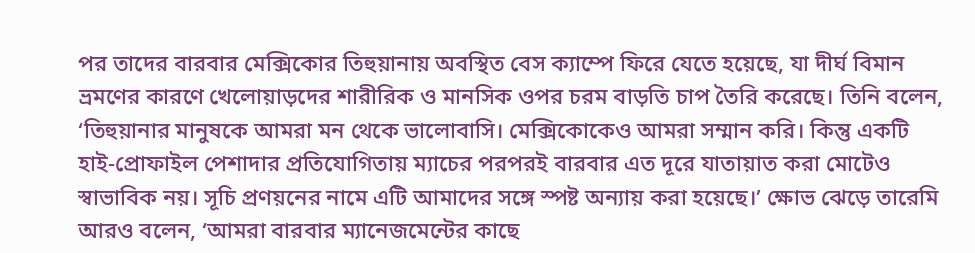পর তাদের বারবার মেক্সিকোর তিহুয়ানায় অবস্থিত বেস ক্যাম্পে ফিরে যেতে হয়েছে, যা দীর্ঘ বিমান ভ্রমণের কারণে খেলোয়াড়দের শারীরিক ও মানসিক ওপর চরম বাড়তি চাপ তৈরি করেছে। তিনি বলেন, ‘তিহুয়ানার মানুষকে আমরা মন থেকে ভালোবাসি। মেক্সিকোকেও আমরা সম্মান করি। কিন্তু একটি হাই-প্রোফাইল পেশাদার প্রতিযোগিতায় ম্যাচের পরপরই বারবার এত দূরে যাতায়াত করা মোটেও স্বাভাবিক নয়। সূচি প্রণয়নের নামে এটি আমাদের সঙ্গে স্পষ্ট অন্যায় করা হয়েছে।’ ক্ষোভ ঝেড়ে তারেমি আরও বলেন, ‘আমরা বারবার ম্যানেজমেন্টের কাছে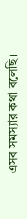এসব সমস্যার কথা বলেছি।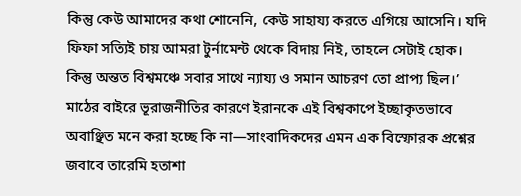কিন্তু কেউ আমাদের কথা শোনেনি, কেউ সাহায্য করতে এগিয়ে আসেনি। যদি ফিফা সত্যিই চায় আমরা টুর্নামেন্ট থেকে বিদায় নিই, তাহলে সেটাই হোক। কিন্তু অন্তত বিশ্বমঞ্চে সবার সাথে ন্যায্য ও সমান আচরণ তো প্রাপ্য ছিল।’ মাঠের বাইরে ভূরাজনীতির কারণে ইরানকে এই বিশ্বকাপে ইচ্ছাকৃতভাবে অবাঞ্ছিত মনে করা হচ্ছে কি না—সাংবাদিকদের এমন এক বিস্ফোরক প্রশ্নের জবাবে তারেমি হতাশা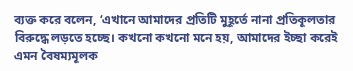ব্যক্ত করে বলেন, ‘এখানে আমাদের প্রতিটি মুহূর্তে নানা প্রতিকূলতার বিরুদ্ধে লড়তে হচ্ছে। কখনো কখনো মনে হয়, আমাদের ইচ্ছা করেই এমন বৈষম্যমূলক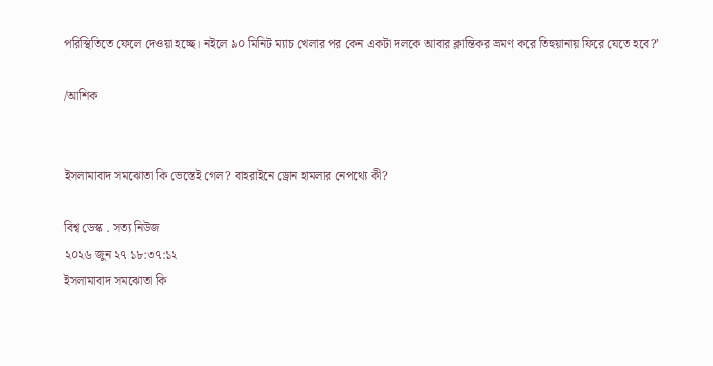পরিস্থিতিতে ফেলে দেওয়া হচ্ছে। নইলে ৯০ মিনিট ম্যাচ খেলার পর কেন একটা দলকে আবার ক্লান্তিকর ভ্রমণ করে তিহুয়ানায় ফিরে যেতে হবে?’

/আশিক


ইসলামাবাদ সমঝোতা কি ভেস্তেই গেল? বাহরাইনে ড্রোন হামলার নেপথ্যে কী?

বিশ্ব ডেস্ক . সত্য নিউজ
২০২৬ জুন ২৭ ১৮:৩৭:১২
ইসলামাবাদ সমঝোতা কি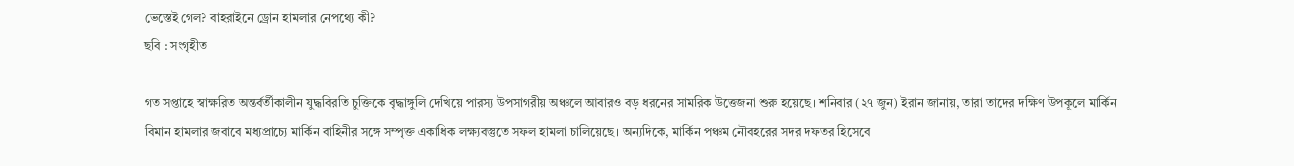ভেস্তেই গেল? বাহরাইনে ড্রোন হামলার নেপথ্যে কী?
ছবি : সংগৃহীত

গত সপ্তাহে স্বাক্ষরিত অন্তর্বর্তীকালীন যুদ্ধবিরতি চুক্তিকে বৃদ্ধাঙ্গুলি দেখিয়ে পারস্য উপসাগরীয় অঞ্চলে আবারও বড় ধরনের সামরিক উত্তেজনা শুরু হয়েছে। শনিবার (২৭ জুন) ইরান জানায়, তারা তাদের দক্ষিণ উপকূলে মার্কিন বিমান হামলার জবাবে মধ্যপ্রাচ্যে মার্কিন বাহিনীর সঙ্গে সম্পৃক্ত একাধিক লক্ষ্যবস্তুতে সফল হামলা চালিয়েছে। অন্যদিকে, মার্কিন পঞ্চম নৌবহরের সদর দফতর হিসেবে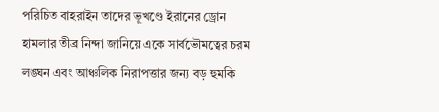পরিচিত বাহরাইন তাদের ভূখণ্ডে ইরানের ড্রোন হামলার তীব্র নিন্দা জানিয়ে একে সার্বভৌমত্বের চরম লঙ্ঘন এবং আঞ্চলিক নিরাপত্তার জন্য বড় হুমকি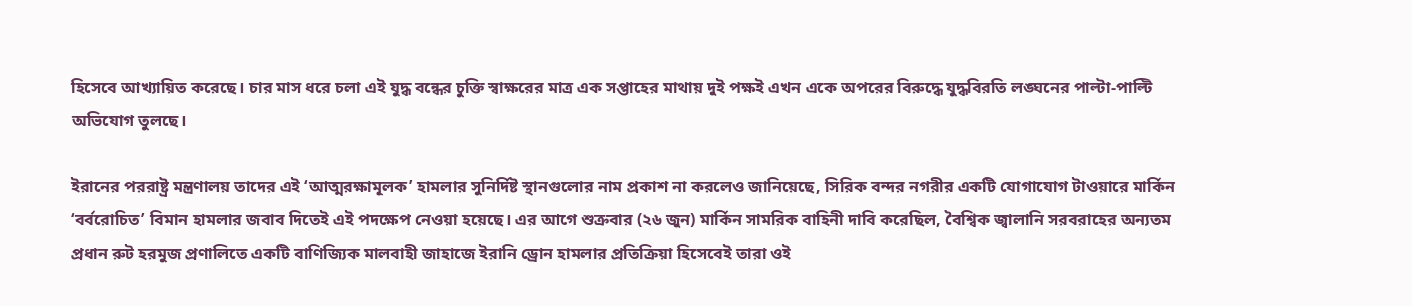হিসেবে আখ্যায়িত করেছে। চার মাস ধরে চলা এই যুদ্ধ বন্ধের চুক্তি স্বাক্ষরের মাত্র এক সপ্তাহের মাথায় দুই পক্ষই এখন একে অপরের বিরুদ্ধে যুদ্ধবিরতি লঙ্ঘনের পাল্টা-পাল্টি অভিযোগ তুলছে।

ইরানের পররাষ্ট্র মন্ত্রণালয় তাদের এই ‘আত্মরক্ষামূলক’ হামলার সুনির্দিষ্ট স্থানগুলোর নাম প্রকাশ না করলেও জানিয়েছে, সিরিক বন্দর নগরীর একটি যোগাযোগ টাওয়ারে মার্কিন ‘বর্বরোচিত’ বিমান হামলার জবাব দিতেই এই পদক্ষেপ নেওয়া হয়েছে। এর আগে শুক্রবার (২৬ জুন) মার্কিন সামরিক বাহিনী দাবি করেছিল, বৈশ্বিক জ্বালানি সরবরাহের অন্যতম প্রধান রুট হরমুজ প্রণালিতে একটি বাণিজ্যিক মালবাহী জাহাজে ইরানি ড্রোন হামলার প্রতিক্রিয়া হিসেবেই তারা ওই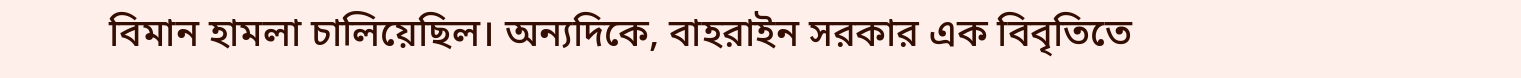বিমান হামলা চালিয়েছিল। অন্যদিকে, বাহরাইন সরকার এক বিবৃতিতে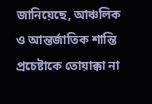জানিয়েছে, আঞ্চলিক ও আন্তর্জাতিক শান্তি প্রচেষ্টাকে তোয়াক্কা না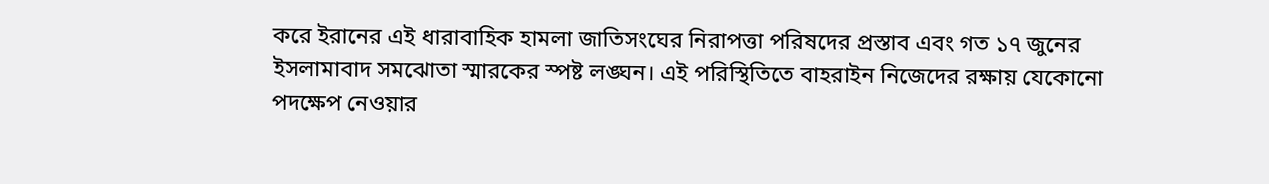করে ইরানের এই ধারাবাহিক হামলা জাতিসংঘের নিরাপত্তা পরিষদের প্রস্তাব এবং গত ১৭ জুনের ইসলামাবাদ সমঝোতা স্মারকের স্পষ্ট লঙ্ঘন। এই পরিস্থিতিতে বাহরাইন নিজেদের রক্ষায় যেকোনো পদক্ষেপ নেওয়ার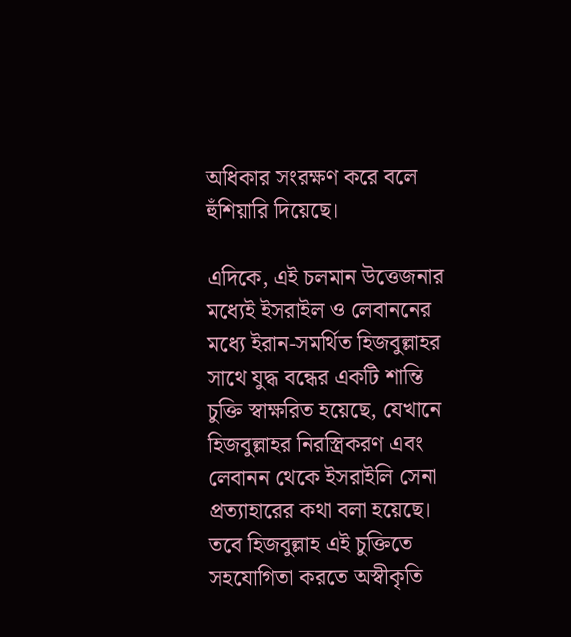অধিকার সংরক্ষণ করে বলে হুঁশিয়ারি দিয়েছে।

এদিকে, এই চলমান উত্তেজনার মধ্যেই ইসরাইল ও লেবাননের মধ্যে ইরান-সমর্থিত হিজবুল্লাহর সাথে যুদ্ধ বন্ধের একটি শান্তি চুক্তি স্বাক্ষরিত হয়েছে, যেখানে হিজবুল্লাহর নিরস্ত্রিকরণ এবং লেবানন থেকে ইসরাইলি সেনা প্রত্যাহারের কথা বলা হয়েছে। তবে হিজবুল্লাহ এই চুক্তিতে সহযোগিতা করতে অস্বীকৃতি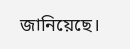জানিয়েছে।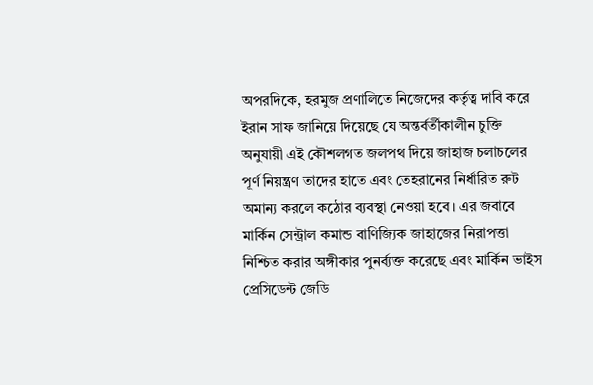অপরদিকে, হরমুজ প্রণালিতে নিজেদের কর্তৃত্ব দাবি করে ইরান সাফ জানিয়ে দিয়েছে যে অন্তর্বর্তীকালীন চুক্তি অনুযায়ী এই কৌশলগত জলপথ দিয়ে জাহাজ চলাচলের পূর্ণ নিয়ন্ত্রণ তাদের হাতে এবং তেহরানের নির্ধারিত রুট অমান্য করলে কঠোর ব্যবস্থা নেওয়া হবে। এর জবাবে মার্কিন সেন্ট্রাল কমান্ড বাণিজ্যিক জাহাজের নিরাপত্তা নিশ্চিত করার অঙ্গীকার পুনর্ব্যক্ত করেছে এবং মার্কিন ভাইস প্রেসিডেন্ট জেডি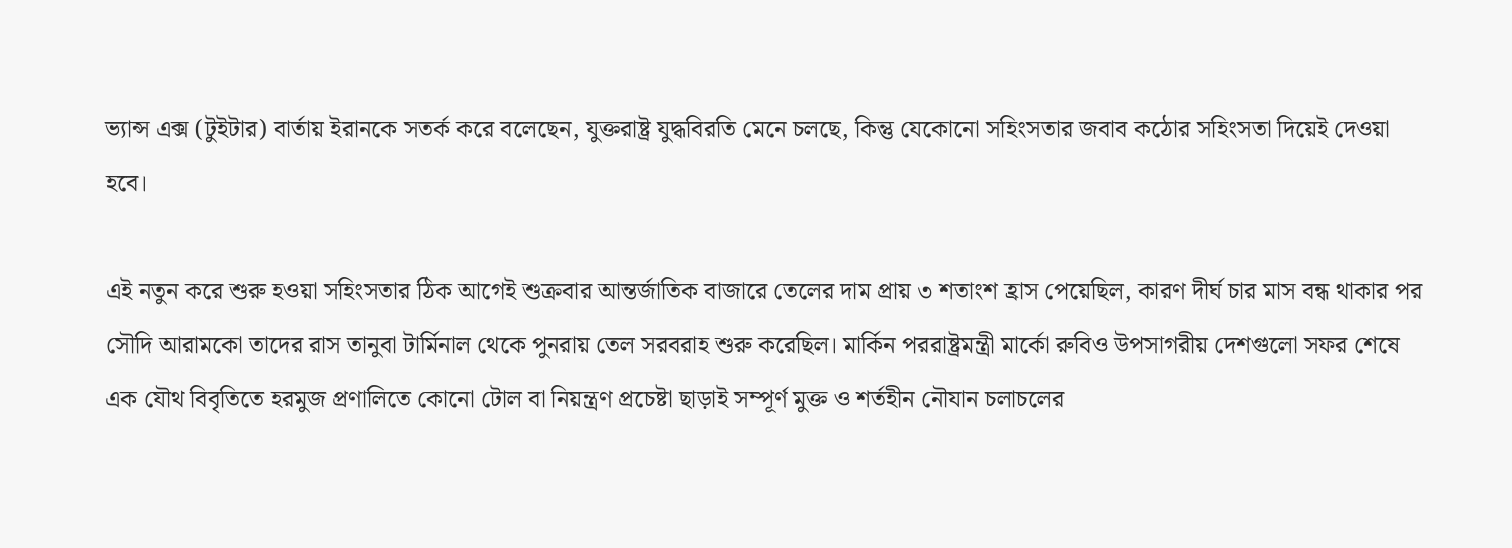ভ্যান্স এক্স (টুইটার) বার্তায় ইরানকে সতর্ক করে বলেছেন, যুক্তরাষ্ট্র যুদ্ধবিরতি মেনে চলছে, কিন্তু যেকোনো সহিংসতার জবাব কঠোর সহিংসতা দিয়েই দেওয়া হবে।

এই নতুন করে শুরু হওয়া সহিংসতার ঠিক আগেই শুক্রবার আন্তর্জাতিক বাজারে তেলের দাম প্রায় ৩ শতাংশ হ্রাস পেয়েছিল, কারণ দীর্ঘ চার মাস বন্ধ থাকার পর সৌদি আরামকো তাদের রাস তানুবা টার্মিনাল থেকে পুনরায় তেল সরবরাহ শুরু করেছিল। মার্কিন পররাষ্ট্রমন্ত্রী মার্কো রুবিও উপসাগরীয় দেশগুলো সফর শেষে এক যৌথ বিবৃতিতে হরমুজ প্রণালিতে কোনো টোল বা নিয়ন্ত্রণ প্রচেষ্টা ছাড়াই সম্পূর্ণ মুক্ত ও শর্তহীন নৌযান চলাচলের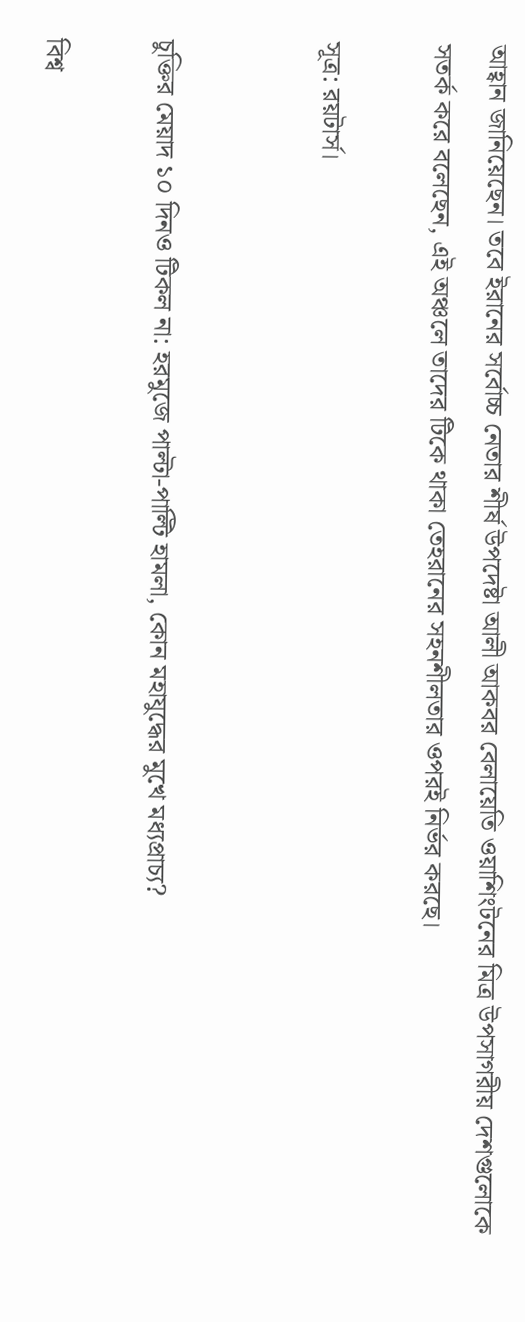আহ্বান জানিয়েছেন। তবে ইরানের সর্বোচ্চ নেতার শীর্ষ উপদেষ্টা আলী আকবর বেলায়েতি ওয়াশিংটনের মিত্র উপসাগরীয় দেশগুলোকে সতর্ক করে বলেছেন, এই অঞ্চলে তাদের টিকে থাকা তেহরানের সহনশীলতার ওপরই নির্ভর করছে।

সূত্র: রয়টার্স।


চুক্তির মেয়াদ ১০ দিনও টিকল না: হরমুজে পাল্টা-পাল্টি হামলা, কোন মহাযুদ্ধের মুখে মধ্যপ্রাচ্য?

বিশ্ব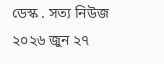ডেস্ক . সত্য নিউজ
২০২৬ জুন ২৭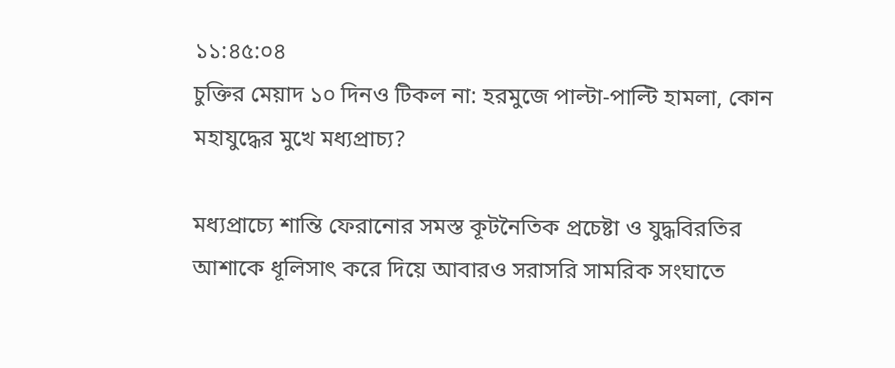১১:৪৫:০৪
চুক্তির মেয়াদ ১০ দিনও টিকল না: হরমুজে পাল্টা-পাল্টি হামলা, কোন মহাযুদ্ধের মুখে মধ্যপ্রাচ্য?

মধ্যপ্রাচ্যে শান্তি ফেরানোর সমস্ত কূটনৈতিক প্রচেষ্টা ও যুদ্ধবিরতির আশাকে ধূলিসাৎ করে দিয়ে আবারও সরাসরি সামরিক সংঘাতে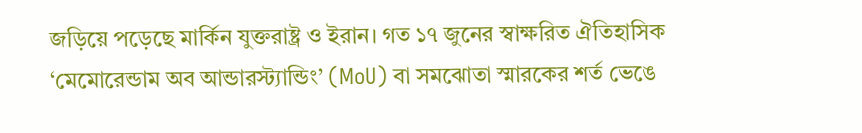জড়িয়ে পড়েছে মার্কিন যুক্তরাষ্ট্র ও ইরান। গত ১৭ জুনের স্বাক্ষরিত ঐতিহাসিক ‘মেমোরেন্ডাম অব আন্ডারস্ট্যান্ডিং’ (MoU) বা সমঝোতা স্মারকের শর্ত ভেঙে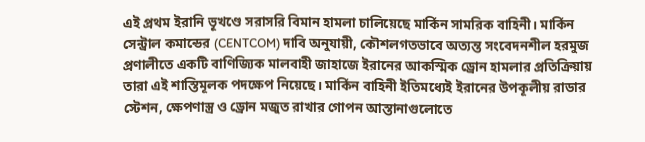এই প্রথম ইরানি ভূখণ্ডে সরাসরি বিমান হামলা চালিয়েছে মার্কিন সামরিক বাহিনী। মার্কিন সেন্ট্রাল কমান্ডের (CENTCOM) দাবি অনুযায়ী, কৌশলগতভাবে অত্যন্ত সংবেদনশীল হরমুজ প্রণালীতে একটি বাণিজ্যিক মালবাহী জাহাজে ইরানের আকস্মিক ড্রোন হামলার প্রতিক্রিয়ায় তারা এই শাস্তিমূলক পদক্ষেপ নিয়েছে। মার্কিন বাহিনী ইতিমধ্যেই ইরানের উপকূলীয় রাডার স্টেশন, ক্ষেপণাস্ত্র ও ড্রোন মজুত রাখার গোপন আস্তানাগুলোতে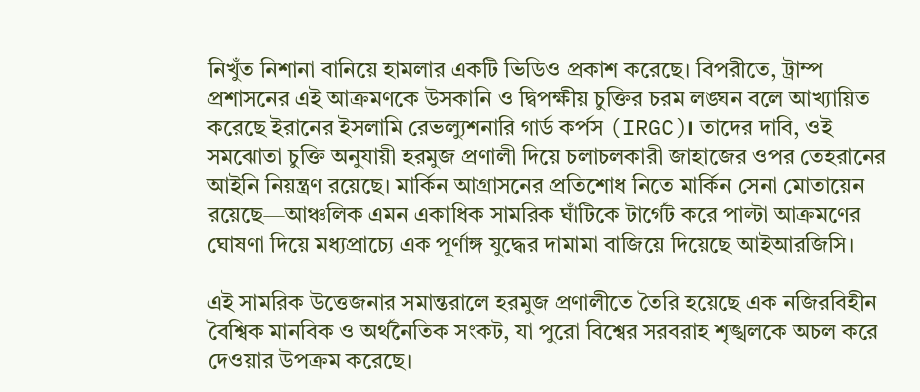নিখুঁত নিশানা বানিয়ে হামলার একটি ভিডিও প্রকাশ করেছে। বিপরীতে, ট্রাম্প প্রশাসনের এই আক্রমণকে উসকানি ও দ্বিপক্ষীয় চুক্তির চরম লঙ্ঘন বলে আখ্যায়িত করেছে ইরানের ইসলামি রেভল্যুশনারি গার্ড কর্পস (IRGC)। তাদের দাবি, ওই সমঝোতা চুক্তি অনুযায়ী হরমুজ প্রণালী দিয়ে চলাচলকারী জাহাজের ওপর তেহরানের আইনি নিয়ন্ত্রণ রয়েছে। মার্কিন আগ্রাসনের প্রতিশোধ নিতে মার্কিন সেনা মোতায়েন রয়েছে—আঞ্চলিক এমন একাধিক সামরিক ঘাঁটিকে টার্গেট করে পাল্টা আক্রমণের ঘোষণা দিয়ে মধ্যপ্রাচ্যে এক পূর্ণাঙ্গ যুদ্ধের দামামা বাজিয়ে দিয়েছে আইআরজিসি।

এই সামরিক উত্তেজনার সমান্তরালে হরমুজ প্রণালীতে তৈরি হয়েছে এক নজিরবিহীন বৈশ্বিক মানবিক ও অর্থনৈতিক সংকট, যা পুরো বিশ্বের সরবরাহ শৃঙ্খলকে অচল করে দেওয়ার উপক্রম করেছে।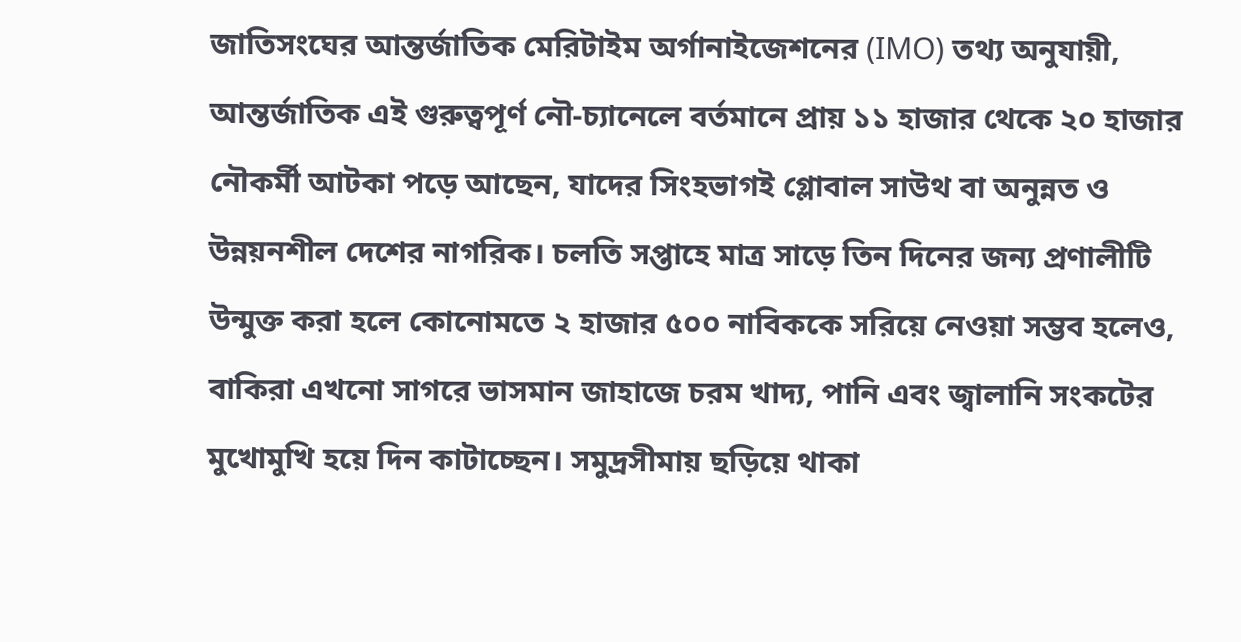জাতিসংঘের আন্তর্জাতিক মেরিটাইম অর্গানাইজেশনের (IMO) তথ্য অনুযায়ী, আন্তর্জাতিক এই গুরুত্বপূর্ণ নৌ-চ্যানেলে বর্তমানে প্রায় ১১ হাজার থেকে ২০ হাজার নৌকর্মী আটকা পড়ে আছেন, যাদের সিংহভাগই গ্লোবাল সাউথ বা অনুন্নত ও উন্নয়নশীল দেশের নাগরিক। চলতি সপ্তাহে মাত্র সাড়ে তিন দিনের জন্য প্রণালীটি উন্মুক্ত করা হলে কোনোমতে ২ হাজার ৫০০ নাবিককে সরিয়ে নেওয়া সম্ভব হলেও, বাকিরা এখনো সাগরে ভাসমান জাহাজে চরম খাদ্য, পানি এবং জ্বালানি সংকটের মুখোমুখি হয়ে দিন কাটাচ্ছেন। সমুদ্রসীমায় ছড়িয়ে থাকা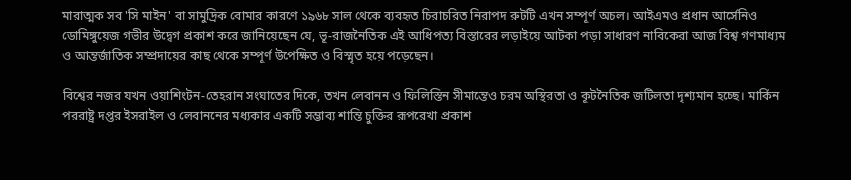মারাত্মক সব 'সি মাইন' বা সামুদ্রিক বোমার কারণে ১৯৬৮ সাল থেকে ব্যবহৃত চিরাচরিত নিরাপদ রুটটি এখন সম্পূর্ণ অচল। আইএমও প্রধান আর্সেনিও ডোমিঙ্গুয়েজ গভীর উদ্বেগ প্রকাশ করে জানিয়েছেন যে, ভূ-রাজনৈতিক এই আধিপত্য বিস্তারের লড়াইয়ে আটকা পড়া সাধারণ নাবিকেরা আজ বিশ্ব গণমাধ্যম ও আন্তর্জাতিক সম্প্রদায়ের কাছ থেকে সম্পূর্ণ উপেক্ষিত ও বিস্মৃত হয়ে পড়েছেন।

বিশ্বের নজর যখন ওয়াশিংটন-তেহরান সংঘাতের দিকে, তখন লেবানন ও ফিলিস্তিন সীমান্তেও চরম অস্থিরতা ও কূটনৈতিক জটিলতা দৃশ্যমান হচ্ছে। মার্কিন পররাষ্ট্র দপ্তর ইসরাইল ও লেবাননের মধ্যকার একটি সম্ভাব্য শান্তি চুক্তির রূপরেখা প্রকাশ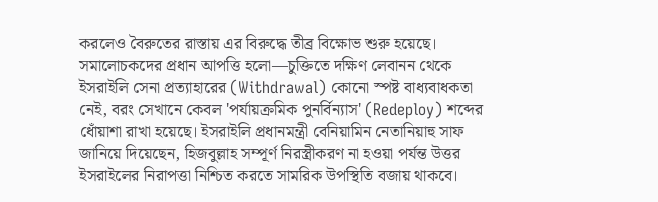করলেও বৈরুতের রাস্তায় এর বিরুদ্ধে তীব্র বিক্ষোভ শুরু হয়েছে। সমালোচকদের প্রধান আপত্তি হলো—চুক্তিতে দক্ষিণ লেবানন থেকে ইসরাইলি সেনা প্রত্যাহারের (Withdrawal) কোনো স্পষ্ট বাধ্যবাধকতা নেই, বরং সেখানে কেবল 'পর্যায়ক্রমিক পুনর্বিন্যাস' (Redeploy) শব্দের ধোঁয়াশা রাখা হয়েছে। ইসরাইলি প্রধানমন্ত্রী বেনিয়ামিন নেতানিয়াহু সাফ জানিয়ে দিয়েছেন, হিজবুল্লাহ সম্পূর্ণ নিরস্ত্রীকরণ না হওয়া পর্যন্ত উত্তর ইসরাইলের নিরাপত্তা নিশ্চিত করতে সামরিক উপস্থিতি বজায় থাকবে।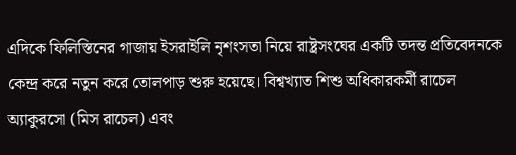এদিকে ফিলিস্তিনের গাজায় ইসরাইলি নৃশংসতা নিয়ে রাষ্ট্রসংঘের একটি তদন্ত প্রতিবেদনকে কেন্দ্র করে নতুন করে তোলপাড় শুরু হয়েছে। বিশ্বখ্যাত শিশু অধিকারকর্মী রাচেল অ্যাকুরসো (মিস রাচেল) এবং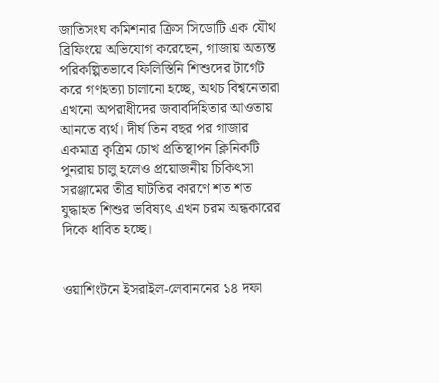জাতিসংঘ কমিশনার ক্রিস সিডোটি এক যৌথ ব্রিফিংয়ে অভিযোগ করেছেন, গাজায় অত্যন্ত পরিকল্পিতভাবে ফিলিস্তিনি শিশুদের টার্গেট করে গণহত্যা চালানো হচ্ছে, অথচ বিশ্বনেতারা এখনো অপরাধীদের জবাবদিহিতার আওতায় আনতে ব্যর্থ। দীর্ঘ তিন বছর পর গাজার একমাত্র কৃত্রিম চোখ প্রতিস্থাপন ক্লিনিকটি পুনরায় চালু হলেও প্রয়োজনীয় চিকিৎসা সরঞ্জামের তীব্র ঘাটতির কারণে শত শত যুদ্ধাহত শিশুর ভবিষ্যৎ এখন চরম অন্ধকারের দিকে ধাবিত হচ্ছে।


ওয়াশিংটনে ইসরাইল-লেবাননের ১৪ দফা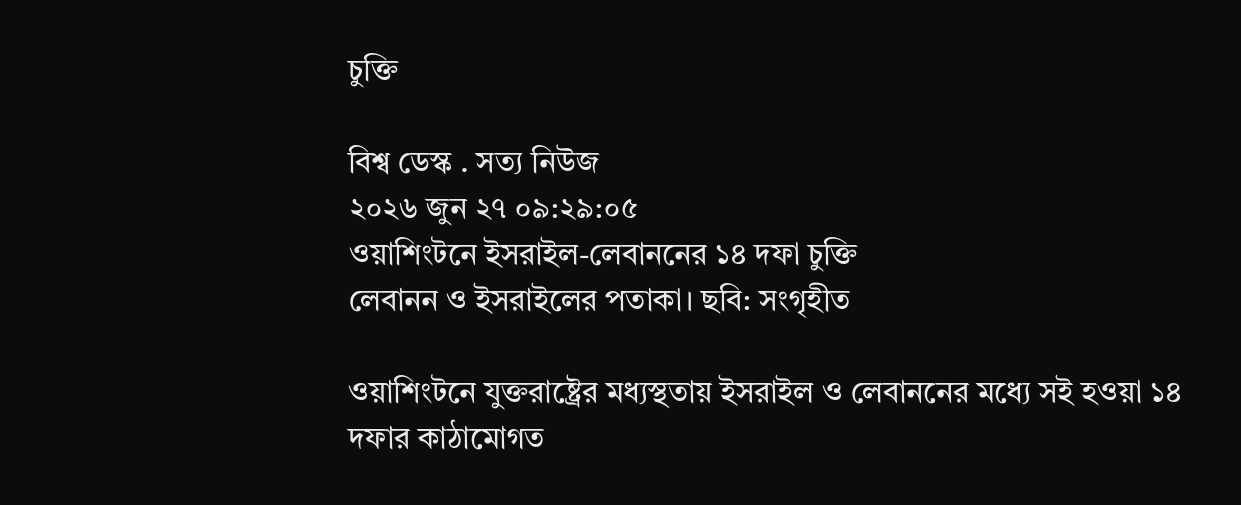চুক্তি

বিশ্ব ডেস্ক . সত্য নিউজ
২০২৬ জুন ২৭ ০৯:২৯:০৫
ওয়াশিংটনে ইসরাইল-লেবাননের ১৪ দফা চুক্তি
লেবানন ও ইসরাইলের পতাকা। ছবি: সংগৃহীত

ওয়াশিংটনে যুক্তরাষ্ট্রের মধ্যস্থতায় ইসরাইল ও লেবাননের মধ্যে সই হওয়া ১৪ দফার কাঠামোগত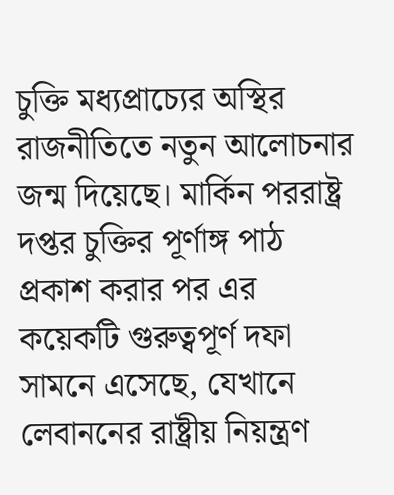চুক্তি মধ্যপ্রাচ্যের অস্থির রাজনীতিতে নতুন আলোচনার জন্ম দিয়েছে। মার্কিন পররাষ্ট্র দপ্তর চুক্তির পূর্ণাঙ্গ পাঠ প্রকাশ করার পর এর কয়েকটি গুরুত্বপূর্ণ দফা সামনে এসেছে, যেখানে লেবাননের রাষ্ট্রীয় নিয়ন্ত্রণ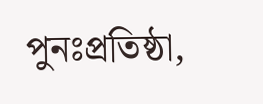পুনঃপ্রতিষ্ঠা,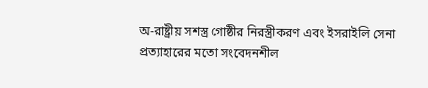অ-রাষ্ট্রীয় সশস্ত্র গোষ্ঠীর নিরস্ত্রীকরণ এবং ইসরাইলি সেনা প্রত্যাহারের মতো সংবেদনশীল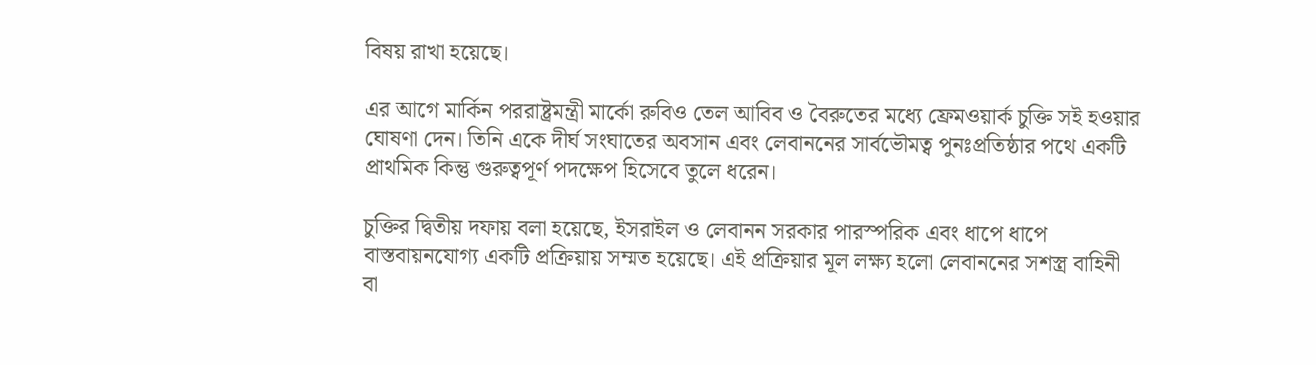বিষয় রাখা হয়েছে।

এর আগে মার্কিন পররাষ্ট্রমন্ত্রী মার্কো রুবিও তেল আবিব ও বৈরুতের মধ্যে ফ্রেমওয়ার্ক চুক্তি সই হওয়ার ঘোষণা দেন। তিনি একে দীর্ঘ সংঘাতের অবসান এবং লেবাননের সার্বভৌমত্ব পুনঃপ্রতিষ্ঠার পথে একটি প্রাথমিক কিন্তু গুরুত্বপূর্ণ পদক্ষেপ হিসেবে তুলে ধরেন।

চুক্তির দ্বিতীয় দফায় বলা হয়েছে, ইসরাইল ও লেবানন সরকার পারস্পরিক এবং ধাপে ধাপে বাস্তবায়নযোগ্য একটি প্রক্রিয়ায় সম্মত হয়েছে। এই প্রক্রিয়ার মূল লক্ষ্য হলো লেবাননের সশস্ত্র বাহিনী বা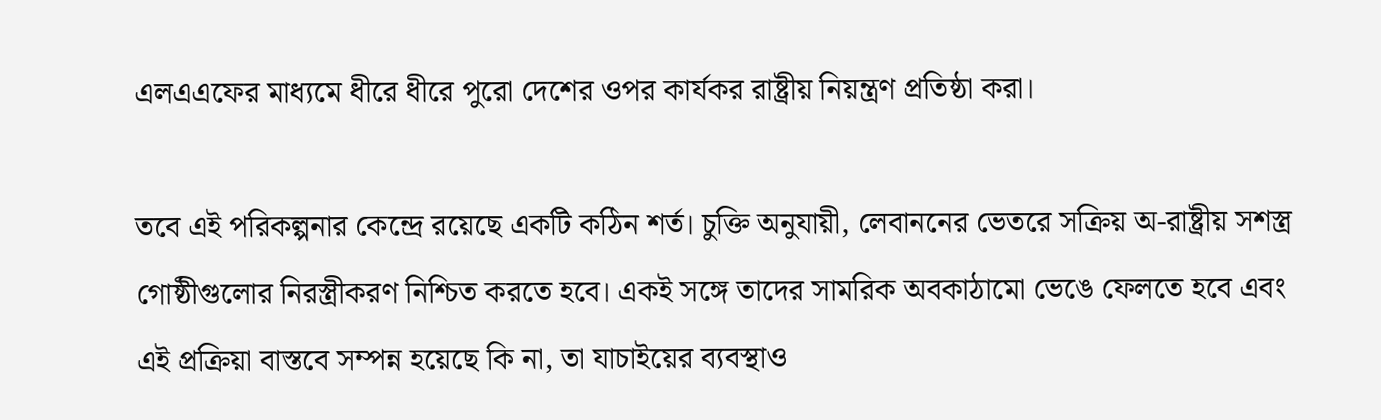এলএএফের মাধ্যমে ধীরে ধীরে পুরো দেশের ওপর কার্যকর রাষ্ট্রীয় নিয়ন্ত্রণ প্রতিষ্ঠা করা।

তবে এই পরিকল্পনার কেন্দ্রে রয়েছে একটি কঠিন শর্ত। চুক্তি অনুযায়ী, লেবাননের ভেতরে সক্রিয় অ-রাষ্ট্রীয় সশস্ত্র গোষ্ঠীগুলোর নিরস্ত্রীকরণ নিশ্চিত করতে হবে। একই সঙ্গে তাদের সামরিক অবকাঠামো ভেঙে ফেলতে হবে এবং এই প্রক্রিয়া বাস্তবে সম্পন্ন হয়েছে কি না, তা যাচাইয়ের ব্যবস্থাও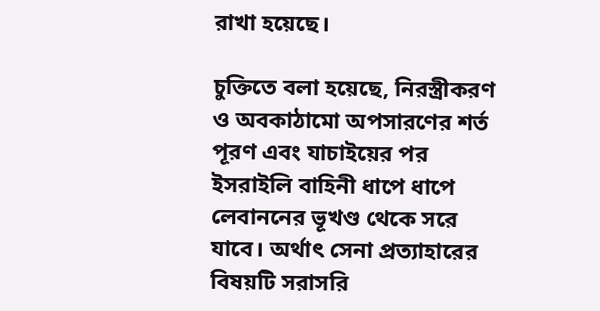রাখা হয়েছে।

চুক্তিতে বলা হয়েছে, নিরস্ত্রীকরণ ও অবকাঠামো অপসারণের শর্ত পূরণ এবং যাচাইয়ের পর ইসরাইলি বাহিনী ধাপে ধাপে লেবাননের ভূখণ্ড থেকে সরে যাবে। অর্থাৎ সেনা প্রত্যাহারের বিষয়টি সরাসরি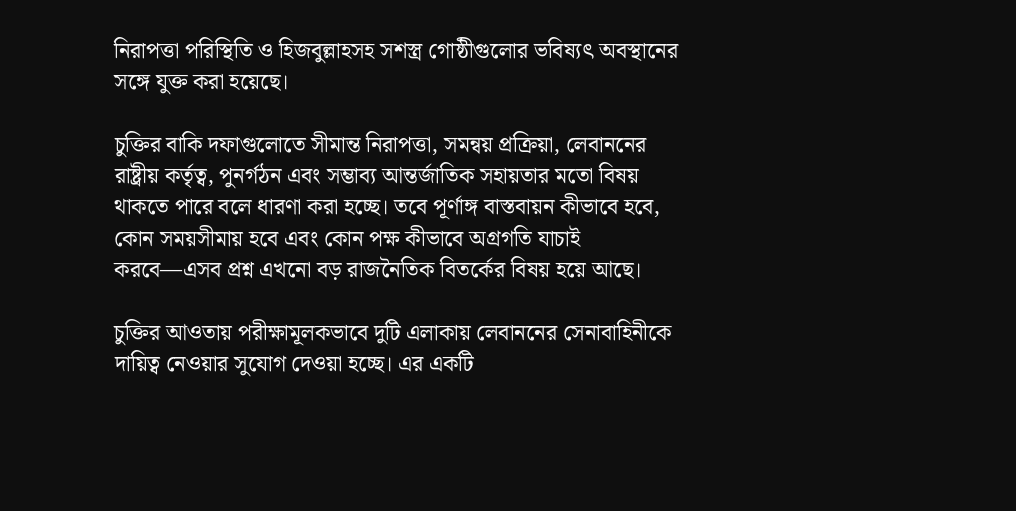নিরাপত্তা পরিস্থিতি ও হিজবুল্লাহসহ সশস্ত্র গোষ্ঠীগুলোর ভবিষ্যৎ অবস্থানের সঙ্গে যুক্ত করা হয়েছে।

চুক্তির বাকি দফাগুলোতে সীমান্ত নিরাপত্তা, সমন্বয় প্রক্রিয়া, লেবাননের রাষ্ট্রীয় কর্তৃত্ব, পুনর্গঠন এবং সম্ভাব্য আন্তর্জাতিক সহায়তার মতো বিষয় থাকতে পারে বলে ধারণা করা হচ্ছে। তবে পূর্ণাঙ্গ বাস্তবায়ন কীভাবে হবে, কোন সময়সীমায় হবে এবং কোন পক্ষ কীভাবে অগ্রগতি যাচাই করবে—এসব প্রশ্ন এখনো বড় রাজনৈতিক বিতর্কের বিষয় হয়ে আছে।

চুক্তির আওতায় পরীক্ষামূলকভাবে দুটি এলাকায় লেবাননের সেনাবাহিনীকে দায়িত্ব নেওয়ার সুযোগ দেওয়া হচ্ছে। এর একটি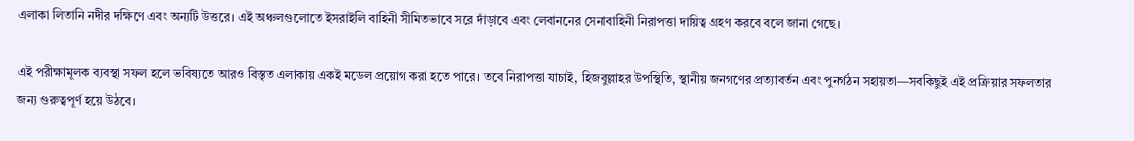এলাকা লিতানি নদীর দক্ষিণে এবং অন্যটি উত্তরে। এই অঞ্চলগুলোতে ইসরাইলি বাহিনী সীমিতভাবে সরে দাঁড়াবে এবং লেবাননের সেনাবাহিনী নিরাপত্তা দায়িত্ব গ্রহণ করবে বলে জানা গেছে।

এই পরীক্ষামূলক ব্যবস্থা সফল হলে ভবিষ্যতে আরও বিস্তৃত এলাকায় একই মডেল প্রয়োগ করা হতে পারে। তবে নিরাপত্তা যাচাই, হিজবুল্লাহর উপস্থিতি, স্থানীয় জনগণের প্রত্যাবর্তন এবং পুনর্গঠন সহায়তা—সবকিছুই এই প্রক্রিয়ার সফলতার জন্য গুরুত্বপূর্ণ হয়ে উঠবে।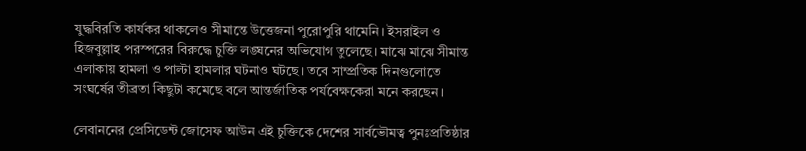যুদ্ধবিরতি কার্যকর থাকলেও সীমান্তে উত্তেজনা পুরোপুরি থামেনি। ইসরাইল ও হিজবুল্লাহ পরস্পরের বিরুদ্ধে চুক্তি লঙ্ঘনের অভিযোগ তুলেছে। মাঝে মাঝে সীমান্ত এলাকায় হামলা ও পাল্টা হামলার ঘটনাও ঘটছে। তবে সাম্প্রতিক দিনগুলোতে সংঘর্ষের তীব্রতা কিছুটা কমেছে বলে আন্তর্জাতিক পর্যবেক্ষকেরা মনে করছেন।

লেবাননের প্রেসিডেন্ট জোসেফ আউন এই চুক্তিকে দেশের সার্বভৌমত্ব পুনঃপ্রতিষ্ঠার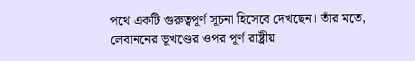পথে একটি গুরুত্বপূর্ণ সূচনা হিসেবে দেখছেন। তাঁর মতে, লেবাননের ভূখণ্ডের ওপর পূর্ণ রাষ্ট্রীয়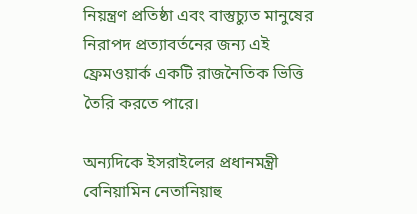নিয়ন্ত্রণ প্রতিষ্ঠা এবং বাস্তুচ্যুত মানুষের নিরাপদ প্রত্যাবর্তনের জন্য এই ফ্রেমওয়ার্ক একটি রাজনৈতিক ভিত্তি তৈরি করতে পারে।

অন্যদিকে ইসরাইলের প্রধানমন্ত্রী বেনিয়ামিন নেতানিয়াহু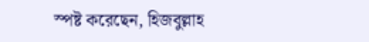স্পষ্ট করেছেন, হিজবুল্লাহ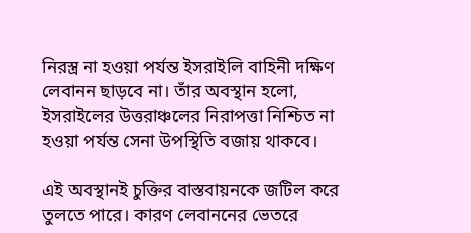নিরস্ত্র না হওয়া পর্যন্ত ইসরাইলি বাহিনী দক্ষিণ লেবানন ছাড়বে না। তাঁর অবস্থান হলো, ইসরাইলের উত্তরাঞ্চলের নিরাপত্তা নিশ্চিত না হওয়া পর্যন্ত সেনা উপস্থিতি বজায় থাকবে।

এই অবস্থানই চুক্তির বাস্তবায়নকে জটিল করে তুলতে পারে। কারণ লেবাননের ভেতরে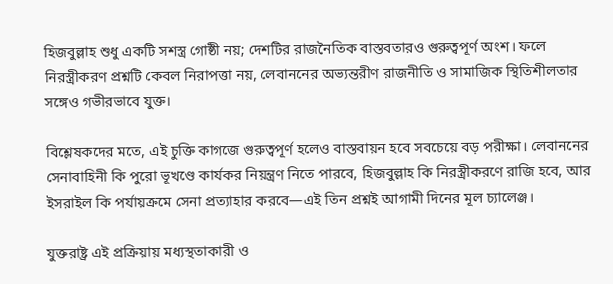হিজবুল্লাহ শুধু একটি সশস্ত্র গোষ্ঠী নয়; দেশটির রাজনৈতিক বাস্তবতারও গুরুত্বপূর্ণ অংশ। ফলে নিরস্ত্রীকরণ প্রশ্নটি কেবল নিরাপত্তা নয়, লেবাননের অভ্যন্তরীণ রাজনীতি ও সামাজিক স্থিতিশীলতার সঙ্গেও গভীরভাবে যুক্ত।

বিশ্লেষকদের মতে, এই চুক্তি কাগজে গুরুত্বপূর্ণ হলেও বাস্তবায়ন হবে সবচেয়ে বড় পরীক্ষা। লেবাননের সেনাবাহিনী কি পুরো ভূখণ্ডে কার্যকর নিয়ন্ত্রণ নিতে পারবে, হিজবুল্লাহ কি নিরস্ত্রীকরণে রাজি হবে, আর ইসরাইল কি পর্যায়ক্রমে সেনা প্রত্যাহার করবে—এই তিন প্রশ্নই আগামী দিনের মূল চ্যালেঞ্জ।

যুক্তরাষ্ট্র এই প্রক্রিয়ায় মধ্যস্থতাকারী ও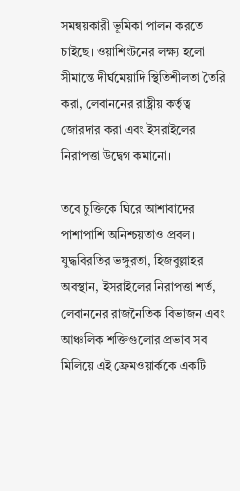সমন্বয়কারী ভূমিকা পালন করতে চাইছে। ওয়াশিংটনের লক্ষ্য হলো সীমান্তে দীর্ঘমেয়াদি স্থিতিশীলতা তৈরি করা, লেবাননের রাষ্ট্রীয় কর্তৃত্ব জোরদার করা এবং ইসরাইলের নিরাপত্তা উদ্বেগ কমানো।

তবে চুক্তিকে ঘিরে আশাবাদের পাশাপাশি অনিশ্চয়তাও প্রবল। যুদ্ধবিরতির ভঙ্গুরতা, হিজবুল্লাহর অবস্থান, ইসরাইলের নিরাপত্তা শর্ত, লেবাননের রাজনৈতিক বিভাজন এবং আঞ্চলিক শক্তিগুলোর প্রভাব সব মিলিয়ে এই ফ্রেমওয়ার্ককে একটি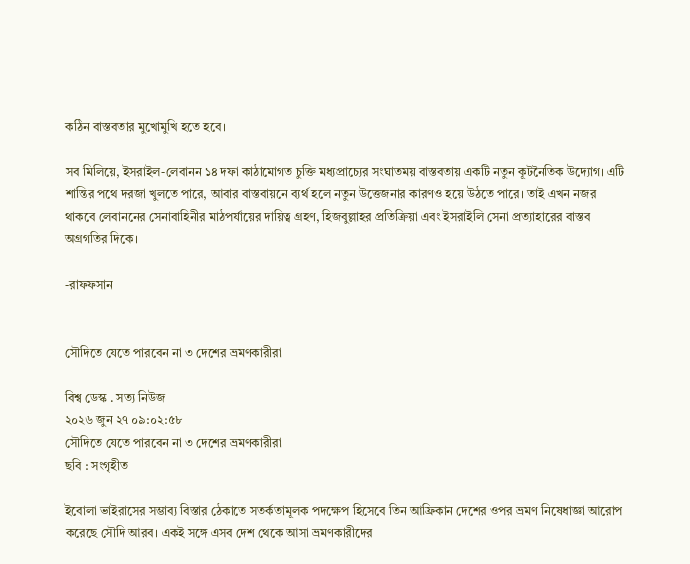কঠিন বাস্তবতার মুখোমুখি হতে হবে।

সব মিলিয়ে, ইসরাইল-লেবানন ১৪ দফা কাঠামোগত চুক্তি মধ্যপ্রাচ্যের সংঘাতময় বাস্তবতায় একটি নতুন কূটনৈতিক উদ্যোগ। এটি শান্তির পথে দরজা খুলতে পারে, আবার বাস্তবায়নে ব্যর্থ হলে নতুন উত্তেজনার কারণও হয়ে উঠতে পারে। তাই এখন নজর থাকবে লেবাননের সেনাবাহিনীর মাঠপর্যায়ের দায়িত্ব গ্রহণ, হিজবুল্লাহর প্রতিক্রিয়া এবং ইসরাইলি সেনা প্রত্যাহারের বাস্তব অগ্রগতির দিকে।

-রাফফসান


সৌদিতে যেতে পারবেন না ৩ দেশের ভ্রমণকারীরা

বিশ্ব ডেস্ক . সত্য নিউজ
২০২৬ জুন ২৭ ০৯:০২:৫৮
সৌদিতে যেতে পারবেন না ৩ দেশের ভ্রমণকারীরা
ছবি : সংগৃহীত

ইবোলা ভাইরাসের সম্ভাব্য বিস্তার ঠেকাতে সতর্কতামূলক পদক্ষেপ হিসেবে তিন আফ্রিকান দেশের ওপর ভ্রমণ নিষেধাজ্ঞা আরোপ করেছে সৌদি আরব। একই সঙ্গে এসব দেশ থেকে আসা ভ্রমণকারীদের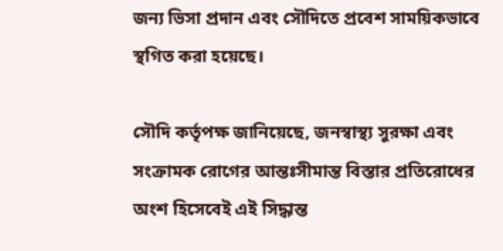জন্য ভিসা প্রদান এবং সৌদিতে প্রবেশ সাময়িকভাবে স্থগিত করা হয়েছে।

সৌদি কর্তৃপক্ষ জানিয়েছে, জনস্বাস্থ্য সুরক্ষা এবং সংক্রামক রোগের আন্তঃসীমান্ত বিস্তার প্রতিরোধের অংশ হিসেবেই এই সিদ্ধান্ত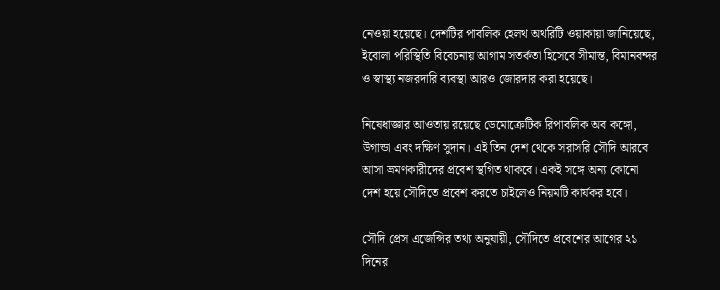নেওয়া হয়েছে। দেশটির পাবলিক হেলথ অথরিটি ওয়াকায়া জানিয়েছে, ইবোলা পরিস্থিতি বিবেচনায় আগাম সতর্কতা হিসেবে সীমান্ত, বিমানবন্দর ও স্বাস্থ্য নজরদারি ব্যবস্থা আরও জোরদার করা হয়েছে।

নিষেধাজ্ঞার আওতায় রয়েছে ডেমোক্রেটিক রিপাবলিক অব কঙ্গো, উগান্ডা এবং দক্ষিণ সুদান। এই তিন দেশ থেকে সরাসরি সৌদি আরবে আসা ভ্রমণকারীদের প্রবেশ স্থগিত থাকবে। একই সঙ্গে অন্য কোনো দেশ হয়ে সৌদিতে প্রবেশ করতে চাইলেও নিয়মটি কার্যকর হবে।

সৌদি প্রেস এজেন্সির তথ্য অনুযায়ী, সৌদিতে প্রবেশের আগের ২১ দিনের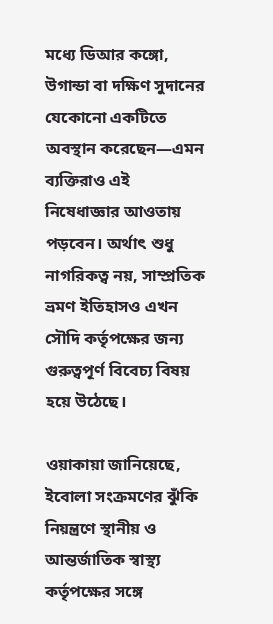মধ্যে ডিআর কঙ্গো, উগান্ডা বা দক্ষিণ সুদানের যেকোনো একটিতে অবস্থান করেছেন—এমন ব্যক্তিরাও এই নিষেধাজ্ঞার আওতায় পড়বেন। অর্থাৎ শুধু নাগরিকত্ব নয়, সাম্প্রতিক ভ্রমণ ইতিহাসও এখন সৌদি কর্তৃপক্ষের জন্য গুরুত্বপূর্ণ বিবেচ্য বিষয় হয়ে উঠেছে।

ওয়াকায়া জানিয়েছে, ইবোলা সংক্রমণের ঝুঁকি নিয়ন্ত্রণে স্থানীয় ও আন্তর্জাতিক স্বাস্থ্য কর্তৃপক্ষের সঙ্গে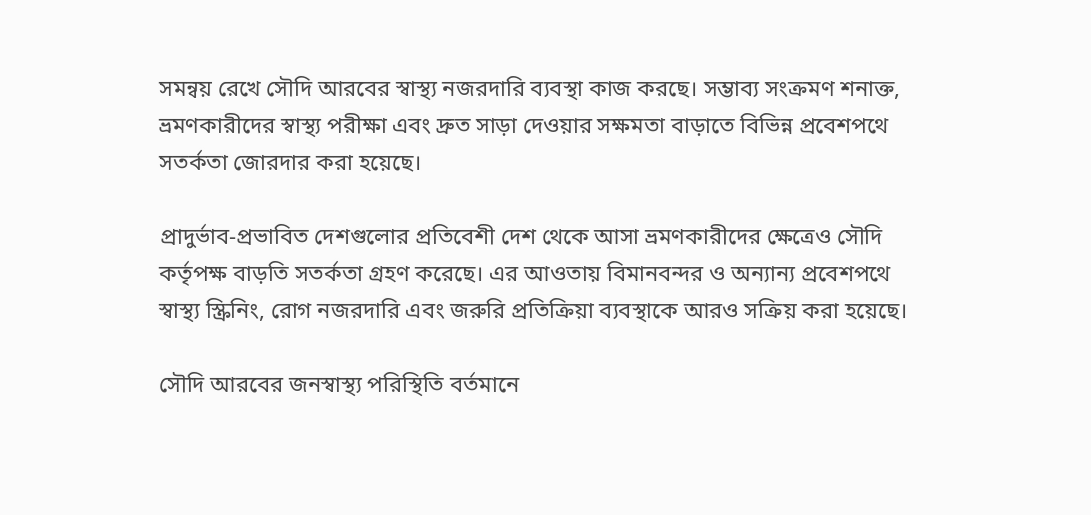সমন্বয় রেখে সৌদি আরবের স্বাস্থ্য নজরদারি ব্যবস্থা কাজ করছে। সম্ভাব্য সংক্রমণ শনাক্ত, ভ্রমণকারীদের স্বাস্থ্য পরীক্ষা এবং দ্রুত সাড়া দেওয়ার সক্ষমতা বাড়াতে বিভিন্ন প্রবেশপথে সতর্কতা জোরদার করা হয়েছে।

প্রাদুর্ভাব-প্রভাবিত দেশগুলোর প্রতিবেশী দেশ থেকে আসা ভ্রমণকারীদের ক্ষেত্রেও সৌদি কর্তৃপক্ষ বাড়তি সতর্কতা গ্রহণ করেছে। এর আওতায় বিমানবন্দর ও অন্যান্য প্রবেশপথে স্বাস্থ্য স্ক্রিনিং, রোগ নজরদারি এবং জরুরি প্রতিক্রিয়া ব্যবস্থাকে আরও সক্রিয় করা হয়েছে।

সৌদি আরবের জনস্বাস্থ্য পরিস্থিতি বর্তমানে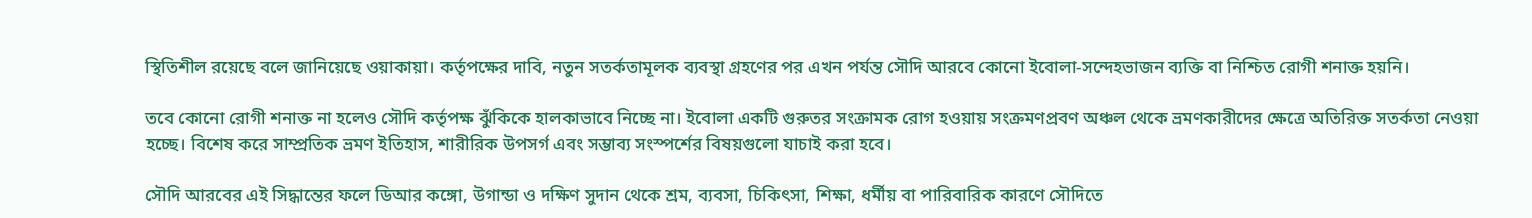স্থিতিশীল রয়েছে বলে জানিয়েছে ওয়াকায়া। কর্তৃপক্ষের দাবি, নতুন সতর্কতামূলক ব্যবস্থা গ্রহণের পর এখন পর্যন্ত সৌদি আরবে কোনো ইবোলা-সন্দেহভাজন ব্যক্তি বা নিশ্চিত রোগী শনাক্ত হয়নি।

তবে কোনো রোগী শনাক্ত না হলেও সৌদি কর্তৃপক্ষ ঝুঁকিকে হালকাভাবে নিচ্ছে না। ইবোলা একটি গুরুতর সংক্রামক রোগ হওয়ায় সংক্রমণপ্রবণ অঞ্চল থেকে ভ্রমণকারীদের ক্ষেত্রে অতিরিক্ত সতর্কতা নেওয়া হচ্ছে। বিশেষ করে সাম্প্রতিক ভ্রমণ ইতিহাস, শারীরিক উপসর্গ এবং সম্ভাব্য সংস্পর্শের বিষয়গুলো যাচাই করা হবে।

সৌদি আরবের এই সিদ্ধান্তের ফলে ডিআর কঙ্গো, উগান্ডা ও দক্ষিণ সুদান থেকে শ্রম, ব্যবসা, চিকিৎসা, শিক্ষা, ধর্মীয় বা পারিবারিক কারণে সৌদিতে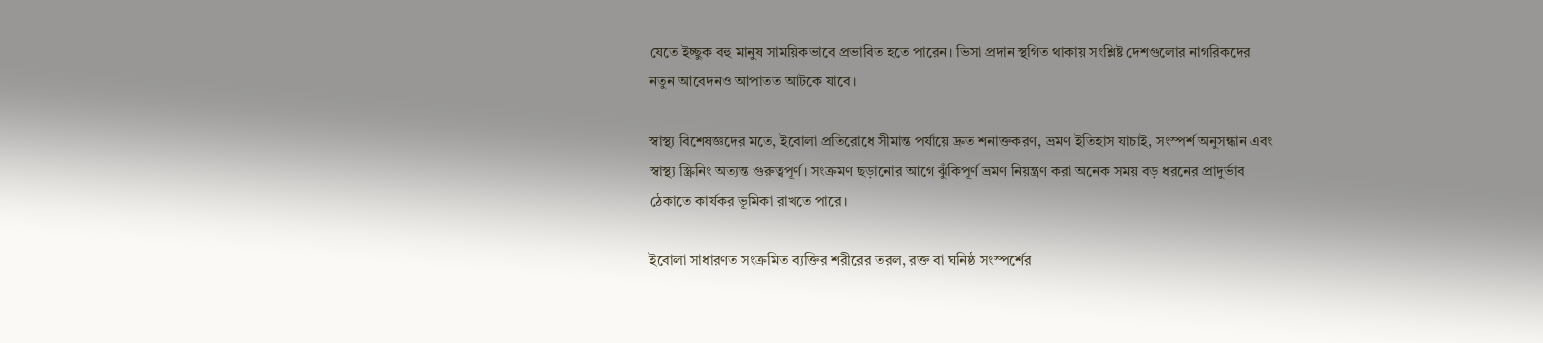যেতে ইচ্ছুক বহু মানুষ সাময়িকভাবে প্রভাবিত হতে পারেন। ভিসা প্রদান স্থগিত থাকায় সংশ্লিষ্ট দেশগুলোর নাগরিকদের নতুন আবেদনও আপাতত আটকে যাবে।

স্বাস্থ্য বিশেষজ্ঞদের মতে, ইবোলা প্রতিরোধে সীমান্ত পর্যায়ে দ্রুত শনাক্তকরণ, ভ্রমণ ইতিহাস যাচাই, সংস্পর্শ অনুসন্ধান এবং স্বাস্থ্য স্ক্রিনিং অত্যন্ত গুরুত্বপূর্ণ। সংক্রমণ ছড়ানোর আগে ঝুঁকিপূর্ণ ভ্রমণ নিয়ন্ত্রণ করা অনেক সময় বড় ধরনের প্রাদুর্ভাব ঠেকাতে কার্যকর ভূমিকা রাখতে পারে।

ইবোলা সাধারণত সংক্রমিত ব্যক্তির শরীরের তরল, রক্ত বা ঘনিষ্ঠ সংস্পর্শের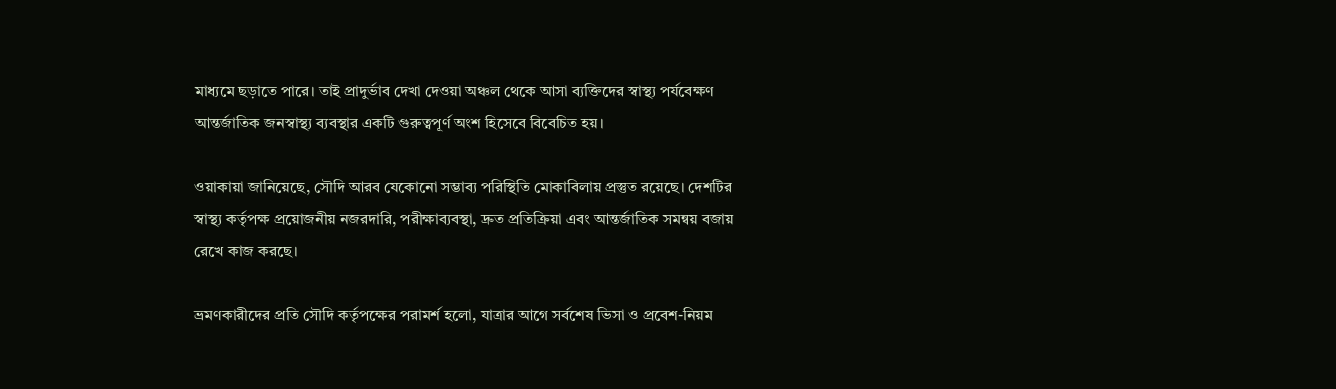মাধ্যমে ছড়াতে পারে। তাই প্রাদুর্ভাব দেখা দেওয়া অঞ্চল থেকে আসা ব্যক্তিদের স্বাস্থ্য পর্যবেক্ষণ আন্তর্জাতিক জনস্বাস্থ্য ব্যবস্থার একটি গুরুত্বপূর্ণ অংশ হিসেবে বিবেচিত হয়।

ওয়াকায়া জানিয়েছে, সৌদি আরব যেকোনো সম্ভাব্য পরিস্থিতি মোকাবিলায় প্রস্তুত রয়েছে। দেশটির স্বাস্থ্য কর্তৃপক্ষ প্রয়োজনীয় নজরদারি, পরীক্ষাব্যবস্থা, দ্রুত প্রতিক্রিয়া এবং আন্তর্জাতিক সমন্বয় বজায় রেখে কাজ করছে।

ভ্রমণকারীদের প্রতি সৌদি কর্তৃপক্ষের পরামর্শ হলো, যাত্রার আগে সর্বশেষ ভিসা ও প্রবেশ-নিয়ম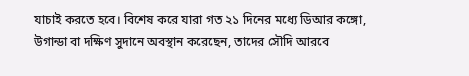যাচাই করতে হবে। বিশেষ করে যারা গত ২১ দিনের মধ্যে ডিআর কঙ্গো, উগান্ডা বা দক্ষিণ সুদানে অবস্থান করেছেন, তাদের সৌদি আরবে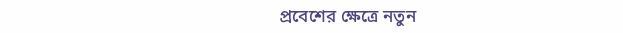প্রবেশের ক্ষেত্রে নতুন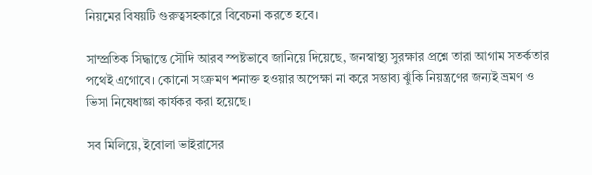নিয়মের বিষয়টি গুরুত্বসহকারে বিবেচনা করতে হবে।

সাম্প্রতিক সিদ্ধান্তে সৌদি আরব স্পষ্টভাবে জানিয়ে দিয়েছে, জনস্বাস্থ্য সুরক্ষার প্রশ্নে তারা আগাম সতর্কতার পথেই এগোবে। কোনো সংক্রমণ শনাক্ত হওয়ার অপেক্ষা না করে সম্ভাব্য ঝুঁকি নিয়ন্ত্রণের জন্যই ভ্রমণ ও ভিসা নিষেধাজ্ঞা কার্যকর করা হয়েছে।

সব মিলিয়ে, ইবোলা ভাইরাসের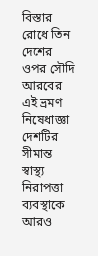বিস্তার রোধে তিন দেশের ওপর সৌদি আরবের এই ভ্রমণ নিষেধাজ্ঞা দেশটির সীমান্ত স্বাস্থ্য নিরাপত্তা ব্যবস্থাকে আরও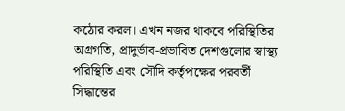কঠোর করল। এখন নজর থাকবে পরিস্থিতির অগ্রগতি, প্রাদুর্ভাব-প্রভাবিত দেশগুলোর স্বাস্থ্য পরিস্থিতি এবং সৌদি কর্তৃপক্ষের পরবর্তী সিদ্ধান্তের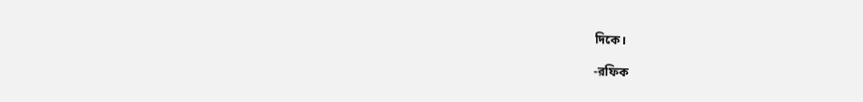দিকে।

-রফিক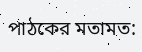পাঠকের মতামত: